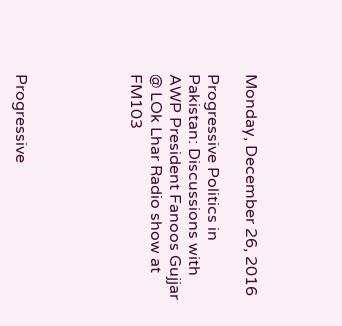Monday, December 26, 2016

Progressive Politics in Pakistan: Discussions with AWP President Fanoos Gujjar @ LOk Lhar Radio show at FM103





Progressive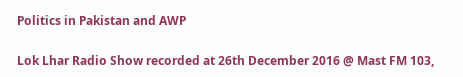Politics in Pakistan and AWP

Lok Lhar Radio Show recorded at 26th December 2016 @ Mast FM 103,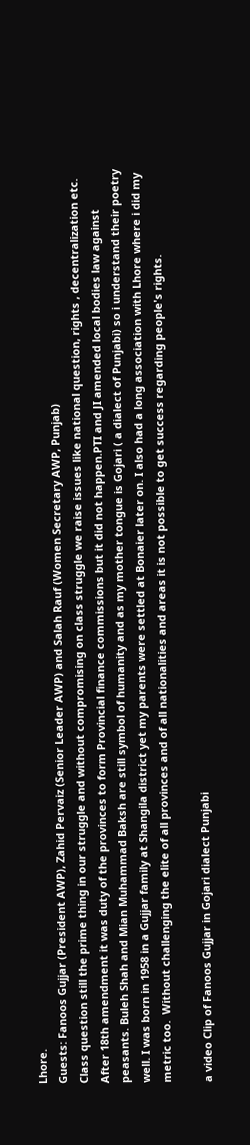Lhore.
Guests: Fanoos Gujjar (President AWP), Zahid Pervaiz (Senior Leader AWP) and Salah Rauf (Women Secretary AWP, Punjab)
Class question still the prime thing in our struggle and without compromising on class struggle we raise issues like national question, rights , decentralization etc. After 18th amendment it was duty of the provinces to form Provincial finance commissions but it did not happen.PTI and JI amended local bodies law against peasants. Buleh Shah and Mian Muhammad Baksh are still symbol of humanity and as my mother tongue is Gojari ( a dialect of Punjabi) so i understand their poetry well. I was born in 1958 in a Gujjar family at Shangila district yet my parents were settled at Bonaier later on. I also had a long association with Lhore where i did my metric too.  Without challenging the elite of all provinces and of all nationalities and areas it is not possible to get success regarding people's rights.

a video Clip of Fanoos Gujjar in Gojari dialect Punjabi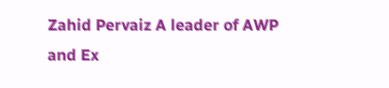Zahid Pervaiz A leader of AWP and Ex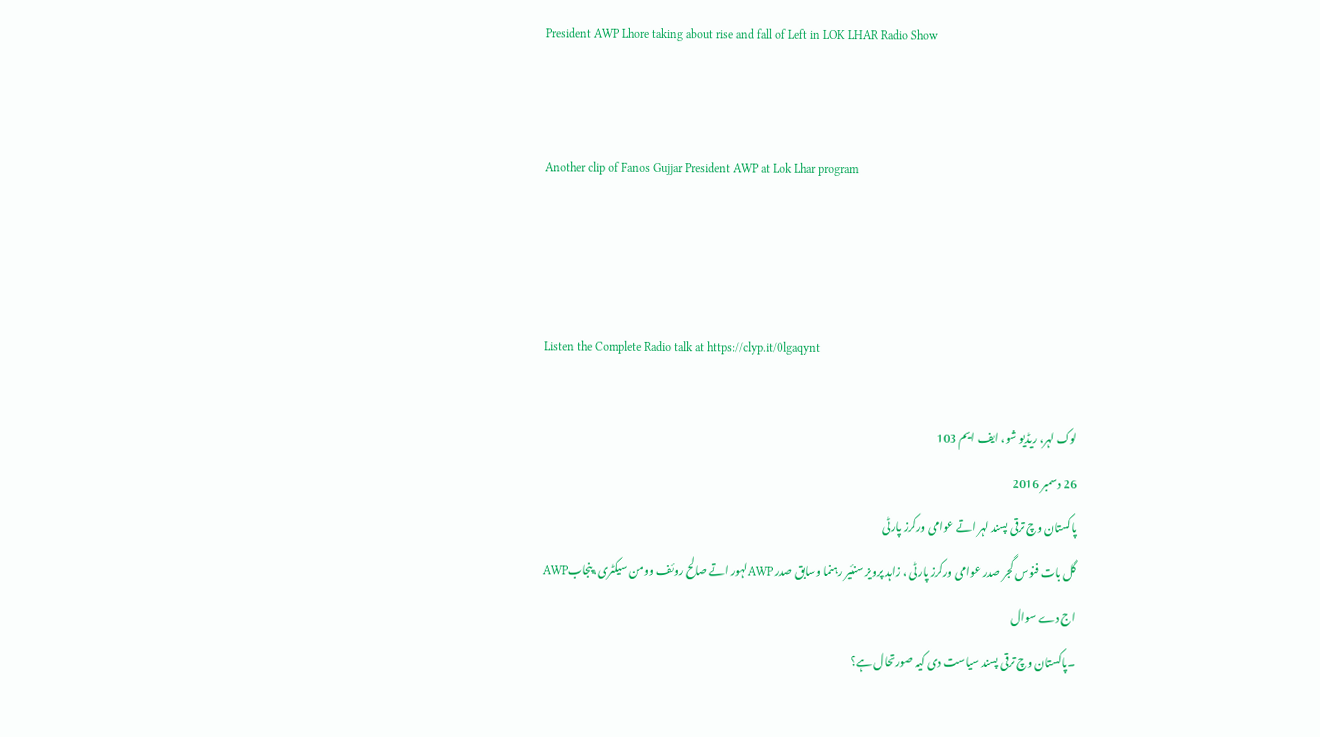President AWP Lhore taking about rise and fall of Left in LOK LHAR Radio Show


Another clip of Fanos Gujjar President AWP at Lok Lhar program



Listen the Complete Radio talk at https://clyp.it/0lgaqynt

لوک لہر، ریڈیو شو، ایف ایم 103
26 دسمبر 2016
پاکستان وچ ترقی پسند لہر اتے عوامی ورکرز پارٹی
گل بات فنوس گجر صدر عوامی ورکرز پارٹی ، زاہد پرویز سنئیر رہنما وسابق صدر AWPلہور اتے صالح روئف وومن سیکٹری،پنجابAWP
اج دے سوال
۔پاکستان وچ ترقی پسند سیاست دی کیہ صورتحال ہے؟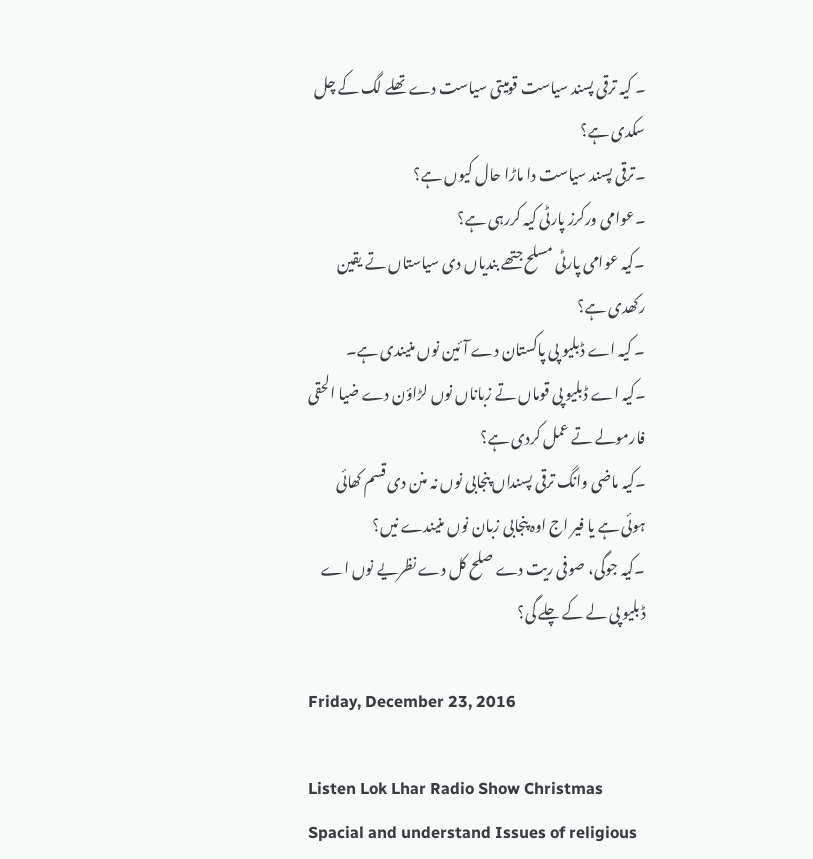۔ کیہ ترقی پسند سیاست قومیتی سیاست دے تھلے لگ کے چل سکدی ہے؟
۔ترقی پسند سیاست دا ماڑا حال کیوں ہے؟
۔عوامی ورکرز پارٹی کیہ کررہی ہے؟
۔کیہ عوامی پارٹی مسلح جتھے بندیاں دی سیاستاں تے یقین رکھدی ہے؟
۔ کیہ اے ڈبلیو پی پاکستان دے آئین نوں منیندی ہے۔
۔کیہ اے ڈبلیو پی قوماں تے زباناں نوں لڑاؤن دے ضیا الحقی فارمولے تے عمل کردی ہے؟
۔کیہ ماضی وانگ ترقی پسنداں پنجابی نوں نہ منن دی قسم کھائی ہوئی ہے یا فیر اج اوہ پنجابی زبان نوں منیندے نیں؟
۔کیہ جوگی، صوفی ریت دے صلح کل دے نظریے نوں اے ڈبلیو پی لے کے چلے گی؟

Friday, December 23, 2016

Listen Lok Lhar Radio Show Christmas Spacial and understand Issues of religious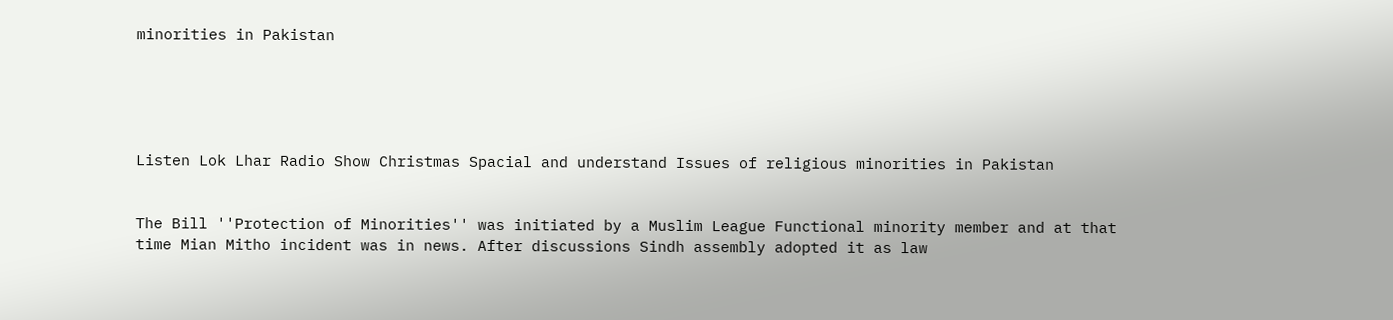minorities in Pakistan





Listen Lok Lhar Radio Show Christmas Spacial and understand Issues of religious minorities in Pakistan


The Bill ''Protection of Minorities'' was initiated by a Muslim League Functional minority member and at that time Mian Mitho incident was in news. After discussions Sindh assembly adopted it as law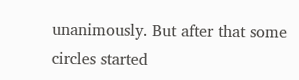unanimously. But after that some circles started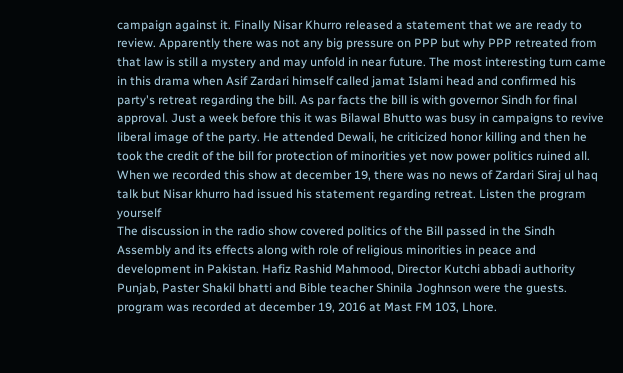campaign against it. Finally Nisar Khurro released a statement that we are ready to review. Apparently there was not any big pressure on PPP but why PPP retreated from that law is still a mystery and may unfold in near future. The most interesting turn came in this drama when Asif Zardari himself called jamat Islami head and confirmed his party's retreat regarding the bill. As par facts the bill is with governor Sindh for final approval. Just a week before this it was Bilawal Bhutto was busy in campaigns to revive liberal image of the party. He attended Dewali, he criticized honor killing and then he took the credit of the bill for protection of minorities yet now power politics ruined all. When we recorded this show at december 19, there was no news of Zardari Siraj ul haq talk but Nisar khurro had issued his statement regarding retreat. Listen the program yourself
The discussion in the radio show covered politics of the Bill passed in the Sindh Assembly and its effects along with role of religious minorities in peace and development in Pakistan. Hafiz Rashid Mahmood, Director Kutchi abbadi authority Punjab, Paster Shakil bhatti and Bible teacher Shinila Joghnson were the guests. program was recorded at december 19, 2016 at Mast FM 103, Lhore.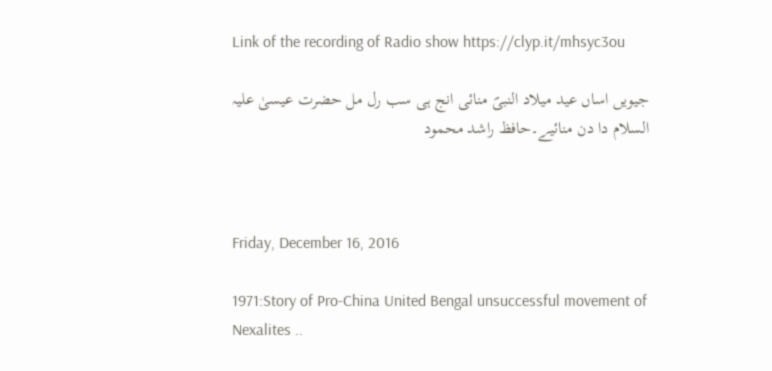Link of the recording of Radio show https://clyp.it/mhsyc3ou

جیویں اساں عید میلاد النبیؐ منائی انج ہی سب رل مل حضرت عیسیٰ علیہ السلام دا دن منائیے۔حافظ راشد محمود



Friday, December 16, 2016

1971:Story of Pro-China United Bengal unsuccessful movement of Nexalites ..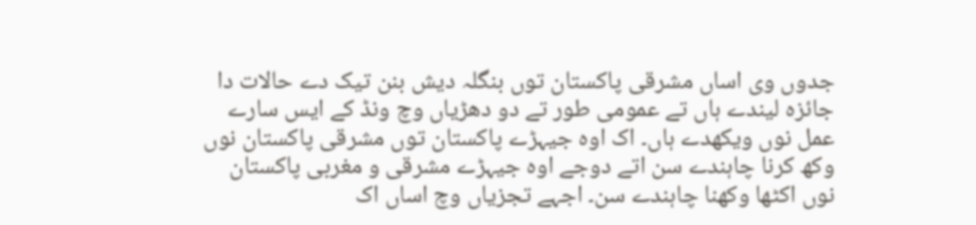جدوں وی اساں مشرقی پاکستان توں بنگلہ دیش بنن تیک دے حالات دا جائزہ لیندے ہاں تے عمومی طور تے دو دھڑیاں وچ ونڈ کے ایس سارے عمل نوں ویکھدے ہاں۔ اک اوہ جیہڑے پاکستان توں مشرقی پاکستان نوں وکھ کرنا چاہندے سن اتے دوجے اوہ جیہڑے مشرقی و مغربی پاکستان نوں اکٹھا وکھنا چاہندے سن۔ اجہے تجزیاں وچ اساں اک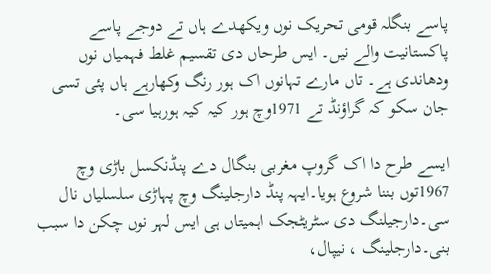پاسے بنگلہ قومی تحریک نوں ویکھدے ہاں تے دوجے پاسے پاکستانیت والے نیں۔ ایس طرحاں دی تقسیم غلط فہمیاں نوں ودھاندی ہے۔ تاں مارے تہانوں اک ہور رنگ وکھارہے ہاں پئی تسی جان سکو کہ گراؤنڈ تے 1971وچ ہور کیہ کیہ ہورہیا سی۔

ایسے طرح دا اک گروپ مغربی بنگال دے پنڈنکسل باڑی وچ 1967توں بننا شروع ہویا۔ایہہ پنڈ دارجلینگ وچ پہاڑی سلسلیاں نال سی۔دارجیلنگ دی سٹریٹجک اہمیتاں ہی ایس لہر نوں چکن دا سبب بنی۔دارجلینگ ، نیپال،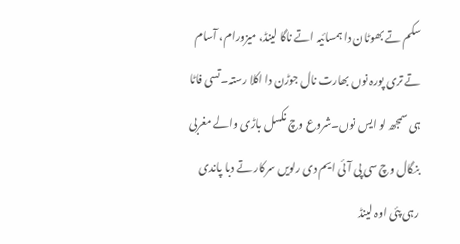سکم تے بھوٹان دا ہمسائیہ اتے ناگا لینڈ، میزورام، آسام تے تری پورہ نوں بھارت نال جوڑن دا اکلا رستہ۔تسی فاٹا ہی سمجھ لو ایس نوں۔شروع وچ نکسل باڑی والے مغربی بنگال وچ سی پی آئی ایم دی رلویں سرکار تے دبا پاندی رہی پئی اوہ لینڈ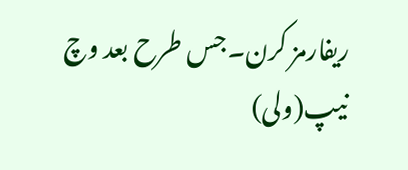ریفارمز کرن۔جس طرح بعد وچ نیپ(ولی)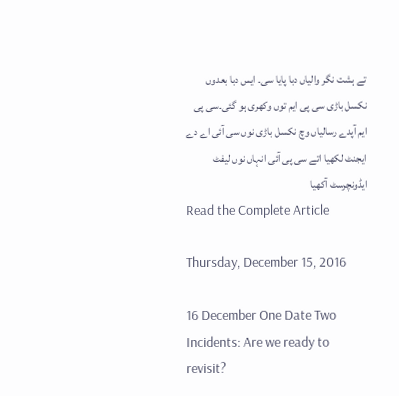تے ہشت نگر والیاں دبا پایا سی۔ ایس دبا بعدوں نکسل باڑی سی پی ایم توں وکھری ہو گئی۔سی پی ایم آپدے رسالیاں وچ نکسل باڑی نوں سی آئی اے دے ایجنٹ لکھیا اتے سی پی آئی انہاں نوں لیفٹ ایڈونچرسٹ آکھیا
Read the Complete Article

Thursday, December 15, 2016

16 December One Date Two Incidents: Are we ready to revisit?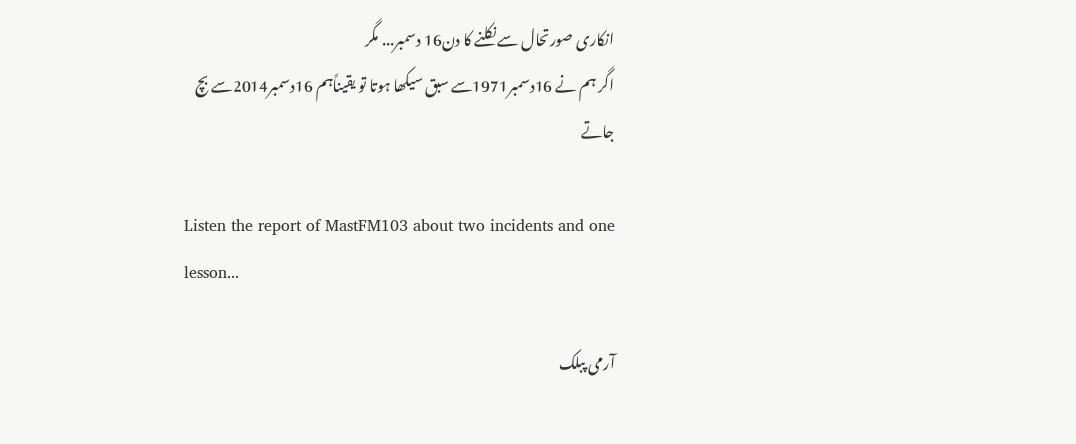انکاری صورتحال سے نکلنے کا دن16 دسمبر... مگر
اگر ہم نے 16دسمبر1971سے سبق سیکھا ہوتا تو یقیناًہم 16دسمبر2014سے بچ جاتے

Listen the report of MastFM103 about two incidents and one lesson...

آرمی پبلک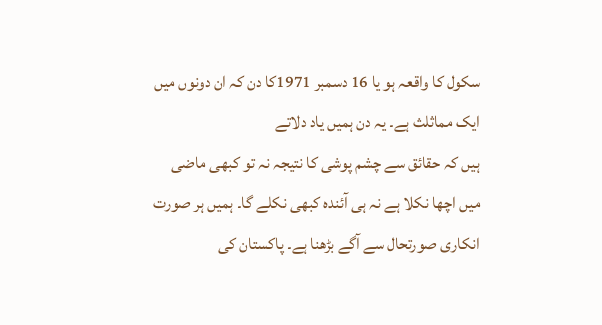سکول کا واقعہ ہو یا 16 دسمبر 1971کا دن کہ ان دونوں میں ایک مماثلث ہے۔ یہ دن ہمیں یاد دلاتے
ہیں کہ حقائق سے چشم پوشی کا نتیجہ نہ تو کبھی ماضی میں اچھا نکلا ہے نہ ہی آئندہ کبھی نکلے گا۔ ہمیں ہر صورت انکاری صورتحال سے آگے بڑھنا ہے۔ پاکستان کی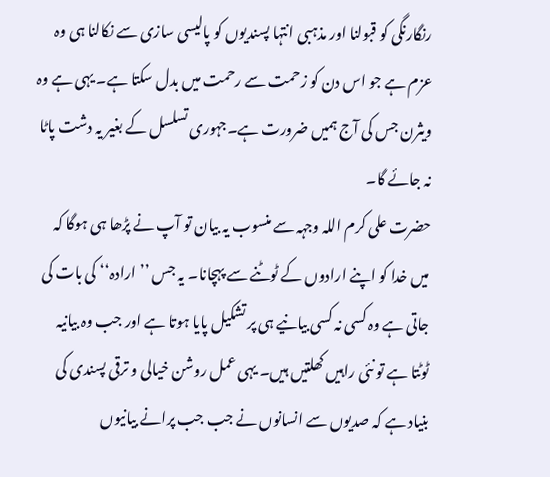رنگارنگی کو قبولنا اور مذہبی انتہا پسندیوں کو پالیسی سازی سے نکالنا ہی وہ عزم ہے جو اس دن کو زحمت سے رحمت میں بدل سکتا ہے۔ یہی ہے وہ ویثرن جس کی آج ہمیں ضرورت ہے۔جہوری تسلسل کے بغیر یہ دشت پاٹا نہ جائے گا۔
حضرت علی کرم اللہ وجہہ سے منسوب یہ بیان تو آپ نے پڑھا ہی ہوگا کہ میں خدا کو اپنے ارادوں کے ٹوٹنے سے پہچانا۔ یہ جس ’’ارادہ‘‘ کی بات کی جاتی ہے وہ کسی نہ کسی بیانیے ہی پر تشکیل پایا ہوتا ہے اور جب وہ بیانیہ ٹوٹتا ہے تو نئی راہیں کھلتیں ہیں۔ یہی عمل روشن خیالی و ترقی پسندی کی بنیاد ہے کہ صدیوں سے انسانوں نے جب جب پرانے بیانیوں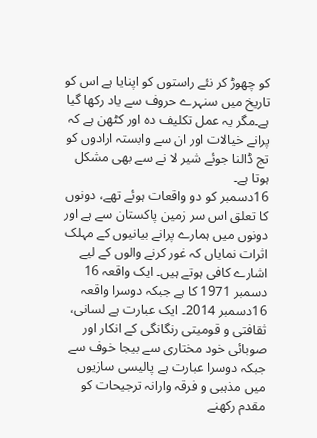کو چھوڑ کر نئے راستوں کو اپنایا ہے اس کو تاریخ میں سنہرے حروف سے یاد رکھا گیا ہے۔مگر یہ عمل تکلیف دہ اور کٹھن ہے کہ پرانے خیالات اور ان سے وابستہ ارادوں کو تج ڈالنا جوئے شیر لا نے سے بھی مشکل ہوتا ہے۔
16دسمبر کو دو واقعات ہوئے تھے، دونوں کا تعلق اس سر زمین پاکستان سے ہے اور دونوں میں ہمارے پرانے بیانیوں کے مہلک اثرات نمایاں کہ غور کرنے والوں کے لیے اشارے کافی ہوتے ہیں۔ ایک واقعہ 16 دسمبر 1971 کا ہے جبکہ دوسرا واقعہ 16دسمبر 2014۔ ایک عبارت ہے لسانی، ثقافتی و قومیتی رنگانگی کے انکار اور صوبائی خود مختاری سے بیجا خوف سے جبکہ دوسرا عبارت ہے پالیسی سازیوں میں مذہبی و فرقہ وارانہ ترجیحات کو مقدم رکھنے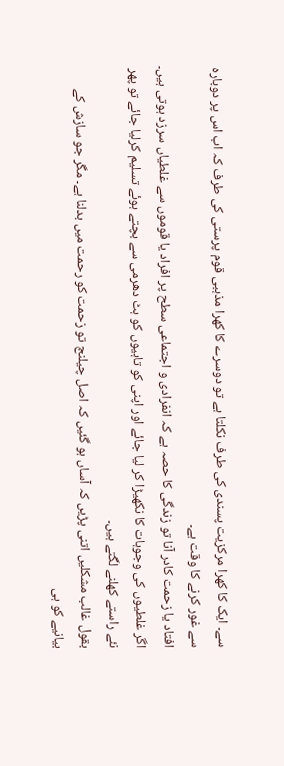سے۔ ایک کا کھرا مرکزیت پسندی کی طرف نکلتا ہے تو دوسرے کا کھرا مذہبی قوم پرستی کی طرف کہ اب اس پر دوبارہ سے غور کرنے کا وقت ہے۔
افتاد یا زحمت کادر آنا تو زندگی کا حصہ ہے کہ انفرادی و اجتماعی سطح پر افراد یا قوموں سے غلطیاں سرزد ہوتی ہیں۔ اگر غلطیوں کی وجوہات کا نکھیڑا کر لیا جائے اور اپنی کو تاہیوں کو ہٹ دھرمی سے بچتے ہوئے تسلیم کرلیا جائے تو پھر نئے راستے کھلنے لگتے ہیں۔
بقول غالب مشکلیں اتنی پڑیں کہ آساں ہو گئیں کہ اصل چیلنج تو زحمت کو رحمت میں بدلنا ہے۔ مگر جو سازش کے بیانیے کو ہی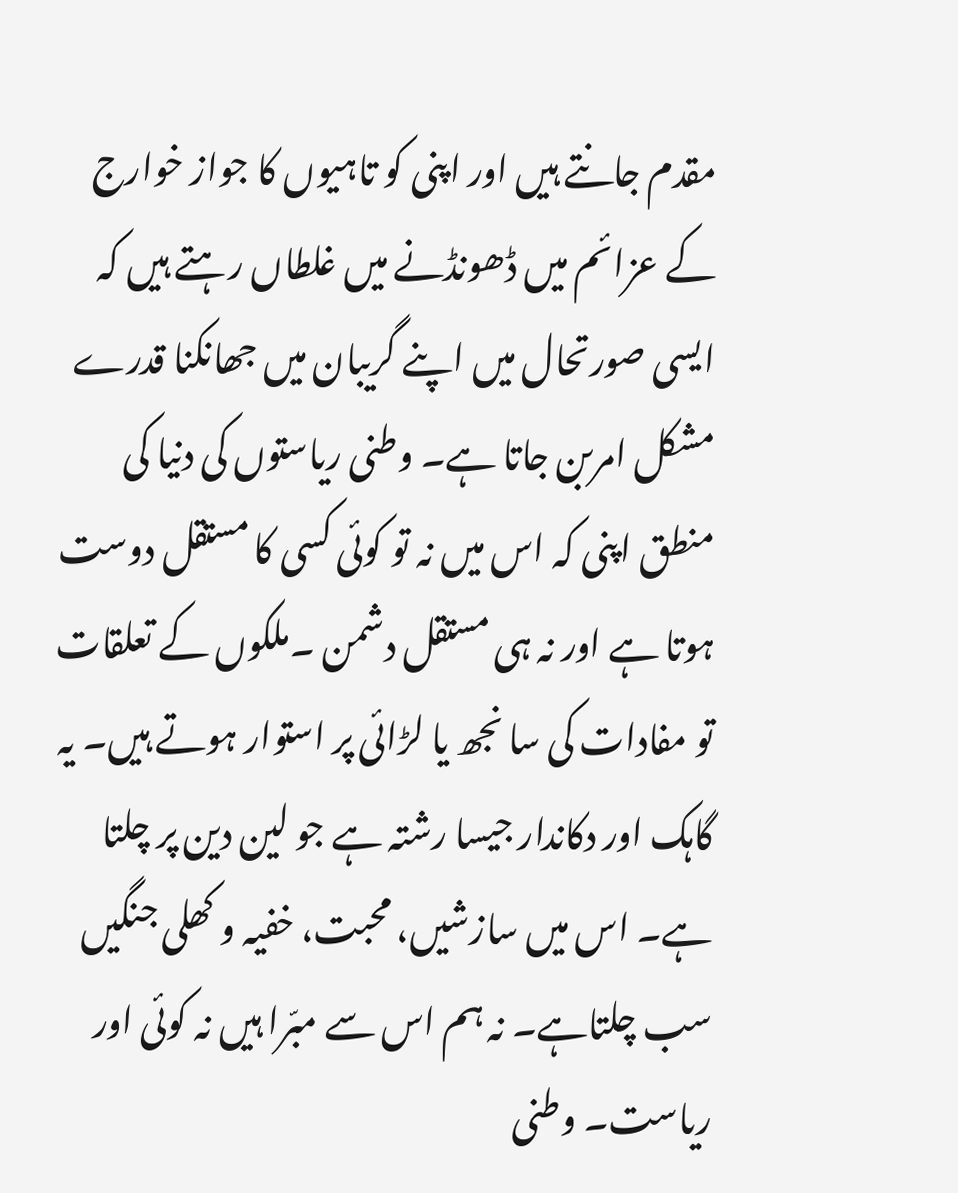مقدم جانتے ہیں اور اپنی کو تاہیوں کا جواز خوارج کے عزائم میں ڈھونڈنے میں غلطاں رہتے ہیں کہ ایسی صورتحال میں اپنے گریبان میں جھانکنا قدرے مشکل امربن جاتا ہے۔ وطنی ریاستوں کی دنیا کی منطق اپنی کہ اس میں نہ تو کوئی کسی کا مستقل دوست ہوتا ہے اور نہ ہی مستقل دشمن ۔ملکوں کے تعلقات تو مفادات کی سا نجھ یا لڑائی پر استوار ہوتے ہیں۔ یہ گاہک اور دکاندار جیسا رشتہ ہے جو لین دین پر چلتا ہے۔ اس میں سازشیں، محبت، خفیہ و کھلی جنگیں سب چلتاہے۔ نہ ہم اس سے مبّرا ہیں نہ کوئی اور ریاست۔ وطنی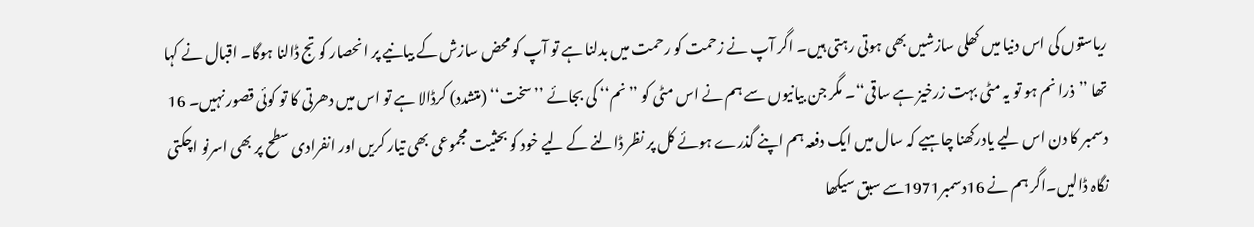ریاستوں کی اس دنیا میں کھلی سازشیں بھی ہوتی رہتی ہیں۔ اگر آپ نے زحمت کو رحمت میں بدلنا ہے تو آپ کو محض سازش کے بیانیے پر انحصار کو تج ڈالنا ہوگا۔ اقبال نے کہا تھا ’’ذرا نم ہو تو یہ مٹی بہت زرخیز ہے ساقی‘‘۔ مگر جن بیانیوں سے ہم نے اس مٹی کو ’’نم‘‘ کی بجائے ’’سخت‘‘ (متشدد) کرڈالا ہے تو اس میں دھرتی کا تو کوئی قصور نہیں۔ 16 دسمبر کا دن اس لیے یادرکھنا چاہیے کہ سال میں ایک دفعہ ہم اپنے گذرے ہوئے کل پر نظر ڈالنے کے لیے خود کو بحثیت مجموعی بھی تیار کریں اور انفرادی سطح پر بھی اسرنو اچکتی نگاہ ڈالیں۔اگر ہم نے 16دسمبر1971سے سبق سیکھا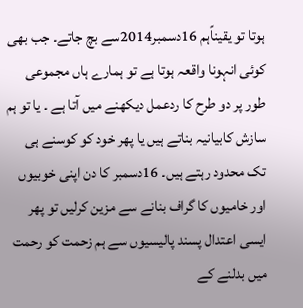ہوتا تو یقیناًہم 16دسمبر2014سے بچ جاتے۔ جب بھی کوئی انہونا واقعہ ہوتا ہے تو ہمارے ہاں مجموعی طور پر دو طرح کا ردعمل دیکھنے میں آتا ہے ۔ یا تو ہم سازش کابیانیہ بناتے ہیں یا پھر خود کو کوسنے ہی تک محدود رہتے ہیں۔ 16دسمبر کا دن اپنی خوبیوں اور خامیوں کا گراف بنانے سے مزین کرلیں تو پھر ایسی اعتدال پسند پالیسیوں سے ہم زحمت کو رحمت میں بدلنے کے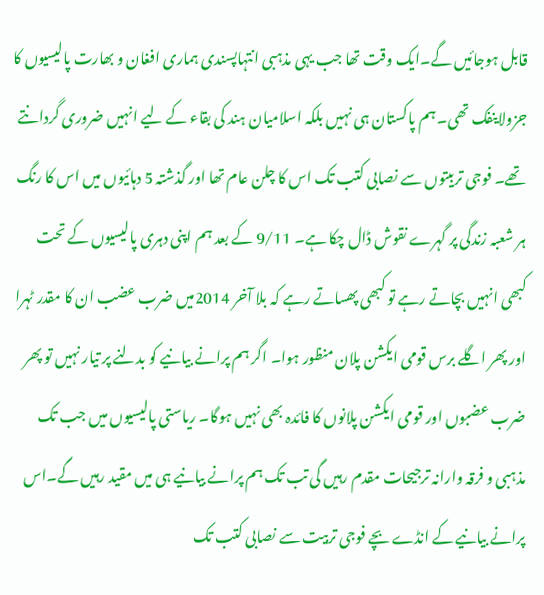قابل ہوجائیں گے۔ایک وقت تھا جب یہی مذہبی انتہاپسندی ہماری افغان و بھارت پالیسیوں کا جزولاینفک تھی۔ ہم پاکستان ہی نہیں بلکہ اسلامیان ہند کی بقاء کے لیے انہیں ضروری گردانتے تھے۔ فوجی تربیتوں سے نصابی کتب تک اس کا چلن عام تھا اور گذشتہ 5 دہائیوں میں اس کا رنگ ہر شعبہ زندگی پر گہرے نقوش ڈال چکا ہے۔ 9/11 کے بعد ہم اپنی دہری پالیسیوں کے تحت کبھی انہیں بچاتے رہے تو کبھی پھساتے رہے کہ بلا آخر 2014میں ضرب عضب ان کا مقدر ٹہرا اور پھر اگلے برس قومی ایکشن پلان منظور ہوا۔ اگر ہم پرانے بیانیے کو بدلنے پر تیار نہیں تو پھر ضرب عضبوں اور قومی ایکشن پلانوں کا فائدہ بھی نہیں ہوگا۔ ریاستی پالیسیوں میں جب تک مذہبی و فرقہ وارانہ ترجیحات مقدم رہیں گی تب تک ہم پرانے بیانیے ہی میں مقید رہیں گے۔اس پرانے بیانیے کے انڈے بچے فوجی تربیت سے نصابی کتب تک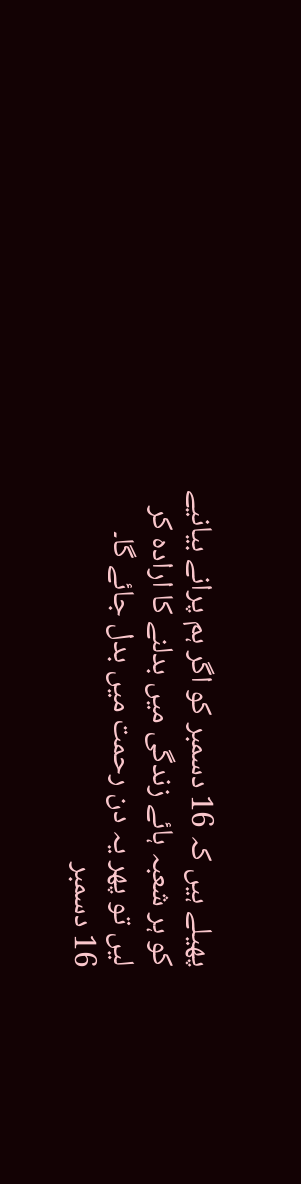پھیلے ہیں کہ 16 دسمبر کو اگر ہم پرانے بیانیے کو ہر شعبہ ہائے زندگی میں بدلنے کا ارادہ کر لیں تو پھر یہ دن رحمت میں بدل جائے گا۔
16 دسمبر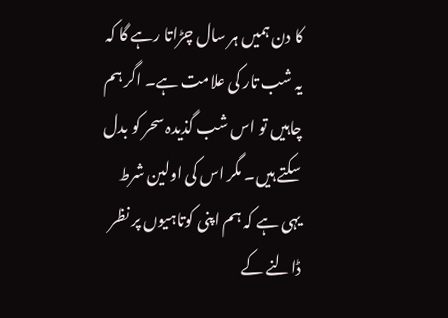کا دن ہمیں ہر سال چڑاتا رہے گا کہ یہ شب تار کی علامت ہے۔ اگر ہم چاہیں تو اس شب گذیدہ سحر کو بدل سکتے ہیں۔ مگر اس کی اولین شرط یہی ہے کہ ہم اپنی کوتاہیوں پر نظر
ڈالنے کے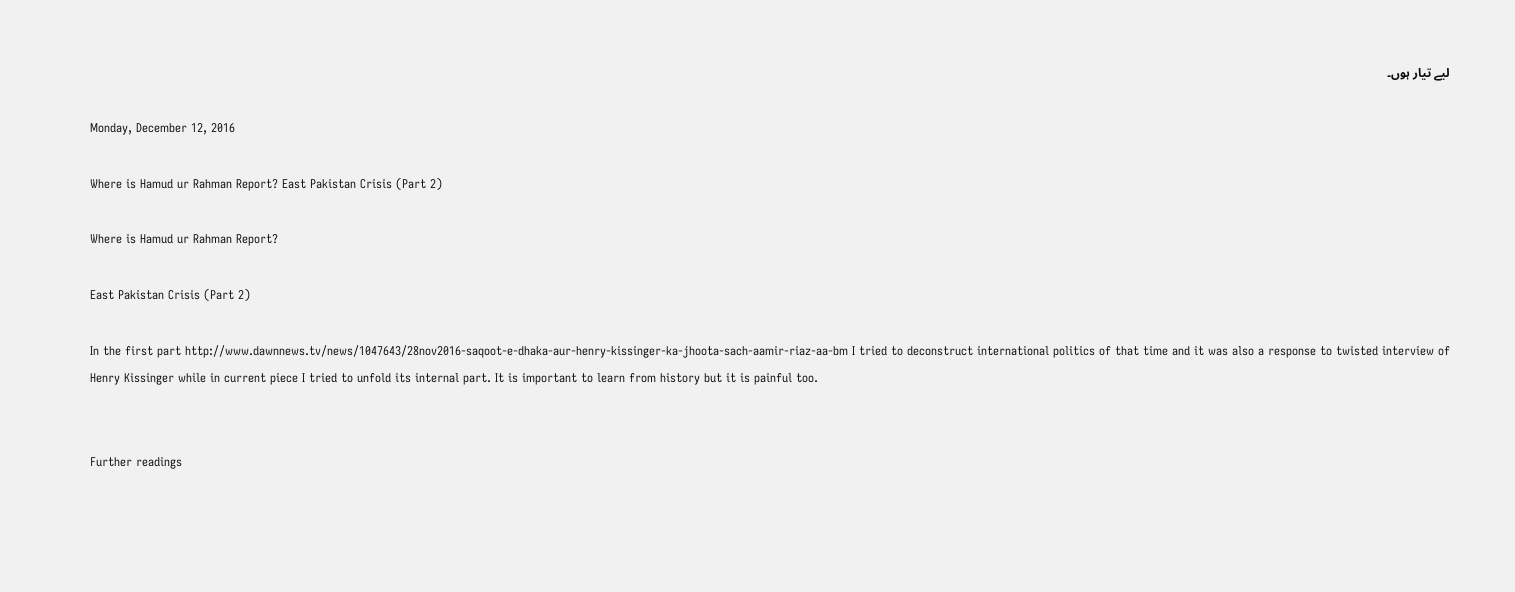لیے تیار ہوں۔

Monday, December 12, 2016

Where is Hamud ur Rahman Report? East Pakistan Crisis (Part 2)

Where is Hamud ur Rahman Report?

East Pakistan Crisis (Part 2)

In the first part http://www.dawnnews.tv/news/1047643/28nov2016-saqoot-e-dhaka-aur-henry-kissinger-ka-jhoota-sach-aamir-riaz-aa-bm I tried to deconstruct international politics of that time and it was also a response to twisted interview of Henry Kissinger while in current piece I tried to unfold its internal part. It is important to learn from history but it is painful too.


Further readings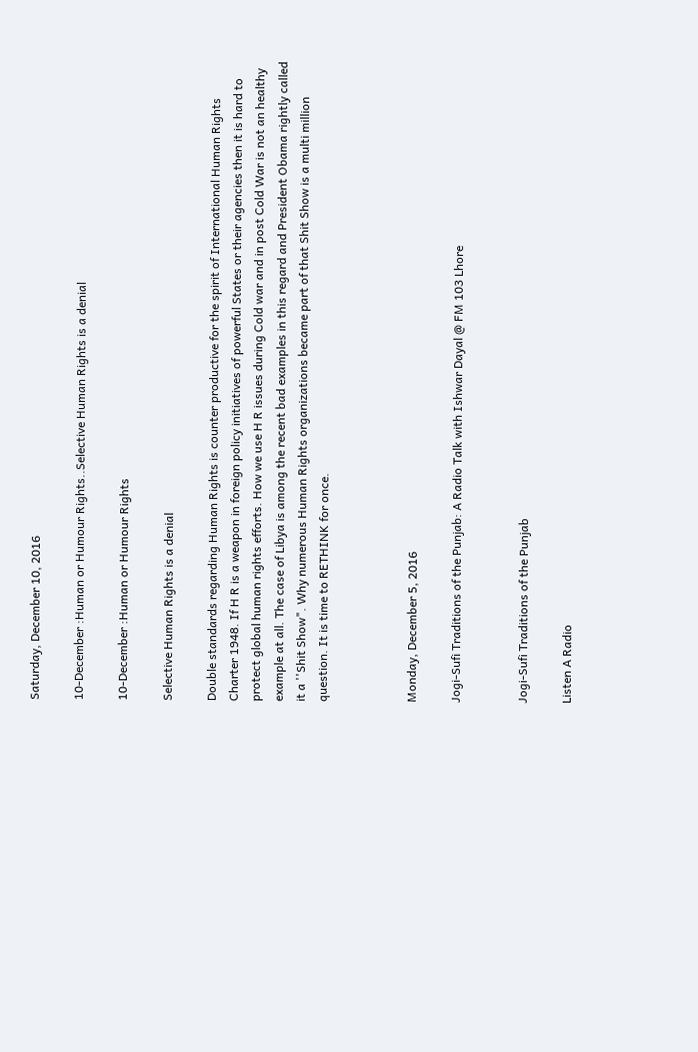Saturday, December 10, 2016

10-December :Human or Humour Rights..Selective Human Rights is a denial

10-December :Human or Humour Rights

Selective Human Rights is a denial

Double standards regarding Human Rights is counter productive for the spirit of International Human Rights Charter 1948. If H R is a weapon in foreign policy initiatives of powerful States or their agencies then it is hard to protect global human rights efforts. How we use H R issues during Cold war and in post Cold War is not an healthy example at all. The case of Libya is among the recent bad examples in this regard and President Obama rightly called it a ''Shit Show". Why numerous Human Rights organizations became part of that Shit Show is a multi million question. It is time to RETHINK for once.



Monday, December 5, 2016

Jogi-Sufi Traditions of the Punjab: A Radio Talk with Ishwar Dayal @ FM 103 Lhore


Jogi-Sufi Traditions of the Punjab

Listen A Radio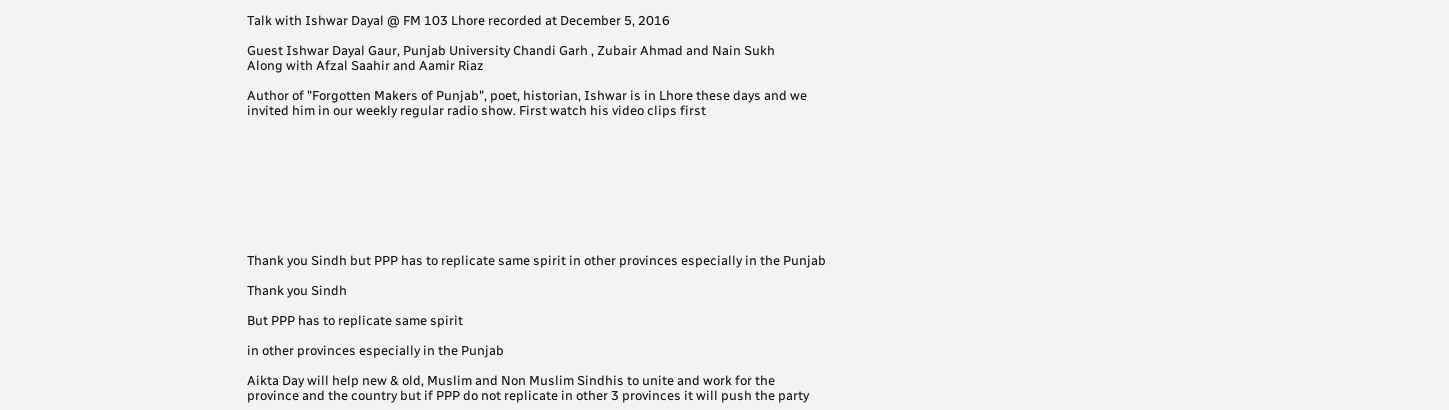Talk with Ishwar Dayal @ FM 103 Lhore recorded at December 5, 2016

Guest Ishwar Dayal Gaur, Punjab University Chandi Garh , Zubair Ahmad and Nain Sukh
Along with Afzal Saahir and Aamir Riaz

Author of "Forgotten Makers of Punjab", poet, historian, Ishwar is in Lhore these days and we invited him in our weekly regular radio show. First watch his video clips first









Thank you Sindh but PPP has to replicate same spirit in other provinces especially in the Punjab

Thank you Sindh

But PPP has to replicate same spirit

in other provinces especially in the Punjab

Aikta Day will help new & old, Muslim and Non Muslim Sindhis to unite and work for the province and the country but if PPP do not replicate in other 3 provinces it will push the party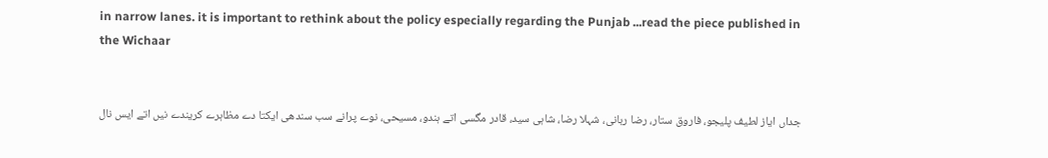in narrow lanes. it is important to rethink about the policy especially regarding the Punjab ...read the piece published in the Wichaar


جداں ایاز لطیف پلیجو، فاروق ستار، رضا ربانی، شہلا رضا، شاہی سید، قادر مگسی اتے ہندو، مسیحی، نوے پرانے سب سندھی ایکتا دے مظاہرے کریندے نیں اتے ایس نال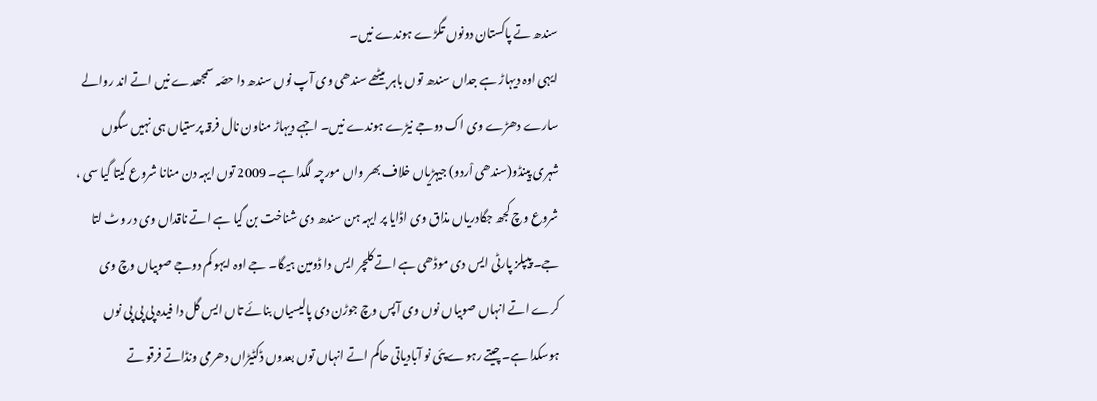سندھ تے پاکستان دونوں تگڑے ہوندے نیں۔
ایہی اوہ دیہاڑ ہے جداں سندھ توں باہر بیٹھے سندھی وی آپ نوں سندھ دا حصّہ سمجھدے نیں اتے اند روالے سارے دھڑے وی اک دوجے نیڑے ہوندے نیں۔ اجہے دیہاڑ مناون نال فرقہ پرستیاں ہی نہیں سگوں شہری پینڈو(سندھی اْردو) جیہڑیاں خلاف بھر واں مورچہ لگدا ہے۔ 2009 توں ایہہ دن منانا شروع کیتا گیا سی ، شروع وچ کجھ جگادریاں مذاق وی اڈایا پر ایہہ ہن سندھ دی شناخت بن گیا ہے اتے ناقداں وی در وٹ لتا جے۔ پیپلز پارٹی ایس دی موڈھی ہے اتے کلچر ایس دا ڈومین ہیگا۔ جے اوہ ایہو کم دوجے صوبیاں وچ وی کرے اتے انہاں صوبیاں نوں وی آپس وچ جوڑن دی پالیسیاں بنائے تاں ایس گل دا فیدہ پی پی پی نوں ہوسکدا ہے۔چیتے رہوے پئی نو آبادیاتی حاکم اتے انہاں توں بعدوں ڈکٹیڑاں دھرمی ونڈاتے فرقو تے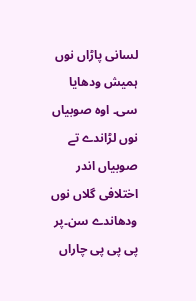لسانی پاڑاں نوں ہمیش ودھایا سی۔ اوہ صوبیاں نوں لڑاندے تے صوبیاں اندر اختلافی گلاں نوں ودھاندے سن۔پر پی پی پی چاراں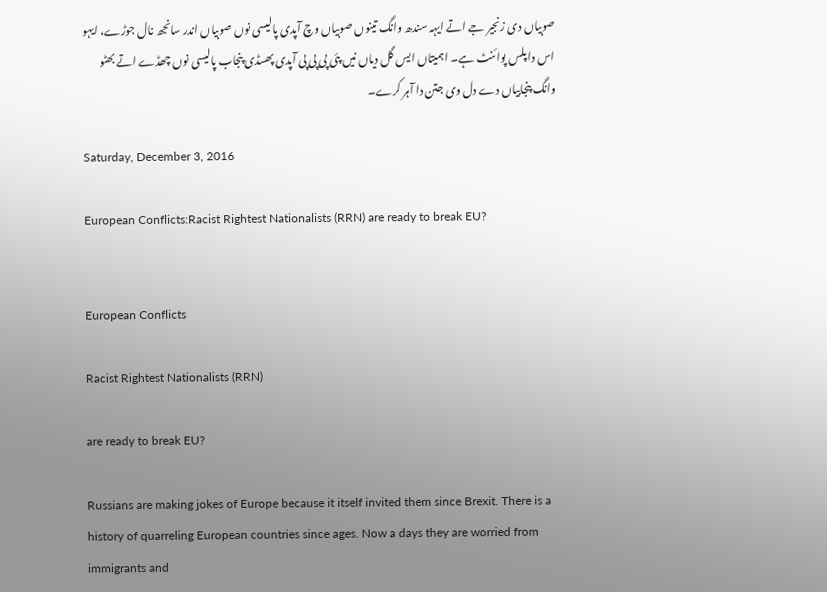صوبیاں دی زنجیر جے اتے ایہہ سندھ وانگ تینوں صوبیاں وچ آپدی پالیسی نوں صوبیاں اندر سانجھ نال جوڑے، ایہو اس دا پلس پوائنٹ ہے۔ اہمیتاں ایس گل دیاں نیں پئی پی پی پی آپدی پھسڈی پنجاب پالیسی نوں چھڈے اتے بھٹو وانگ پنجابیاں دے دل وی جتن دا آہر کرے۔

Saturday, December 3, 2016

European Conflicts:Racist Rightest Nationalists (RRN) are ready to break EU?


European Conflicts

Racist Rightest Nationalists (RRN)

are ready to break EU?

Russians are making jokes of Europe because it itself invited them since Brexit. There is a history of quarreling European countries since ages. Now a days they are worried from immigrants and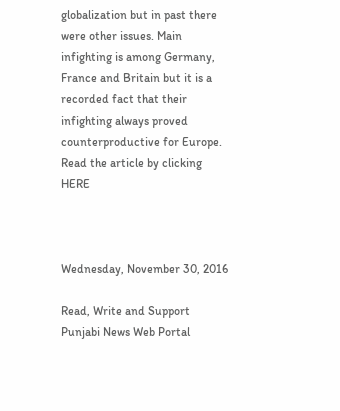globalization but in past there were other issues. Main infighting is among Germany, France and Britain but it is a recorded fact that their infighting always proved counterproductive for Europe.
Read the article by clicking HERE



Wednesday, November 30, 2016

Read, Write and Support Punjabi News Web Portal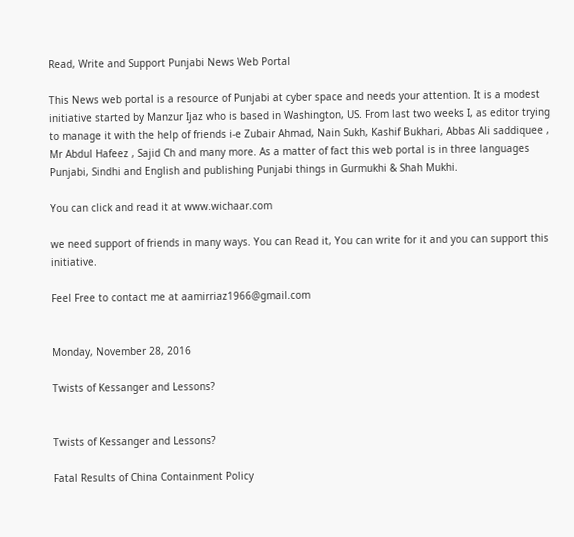Read, Write and Support Punjabi News Web Portal

This News web portal is a resource of Punjabi at cyber space and needs your attention. It is a modest initiative started by Manzur Ijaz who is based in Washington, US. From last two weeks I, as editor trying to manage it with the help of friends i-e Zubair Ahmad, Nain Sukh, Kashif Bukhari, Abbas Ali saddiquee , Mr Abdul Hafeez , Sajid Ch and many more. As a matter of fact this web portal is in three languages Punjabi, Sindhi and English and publishing Punjabi things in Gurmukhi & Shah Mukhi.

You can click and read it at www.wichaar.com

we need support of friends in many ways. You can Read it, You can write for it and you can support this initiative.

Feel Free to contact me at aamirriaz1966@gmail.com


Monday, November 28, 2016

Twists of Kessanger and Lessons?


Twists of Kessanger and Lessons?

Fatal Results of China Containment Policy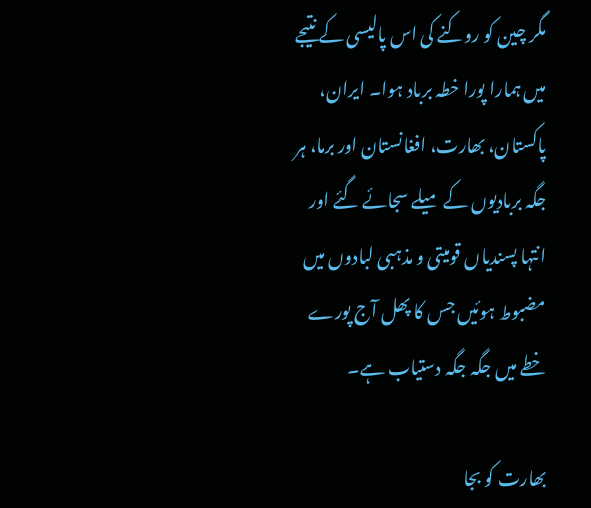مگر چین کو روکنے کی اس پالیسی کے نتیجے میں ہمارا پورا خطہ برباد ہوا۔ ایران، پاکستان، بھارت، افغانستان اور برما، ہر جگہ بربادیوں کے میلے سجائے گئے اور انتہا پسندیاں قومیتی و مذہبی لبادوں میں مضبوط ہوئیں جس کا پھل آج پورے خطے میں جگہ جگہ دستیاب ہے۔

بھارت کو بجا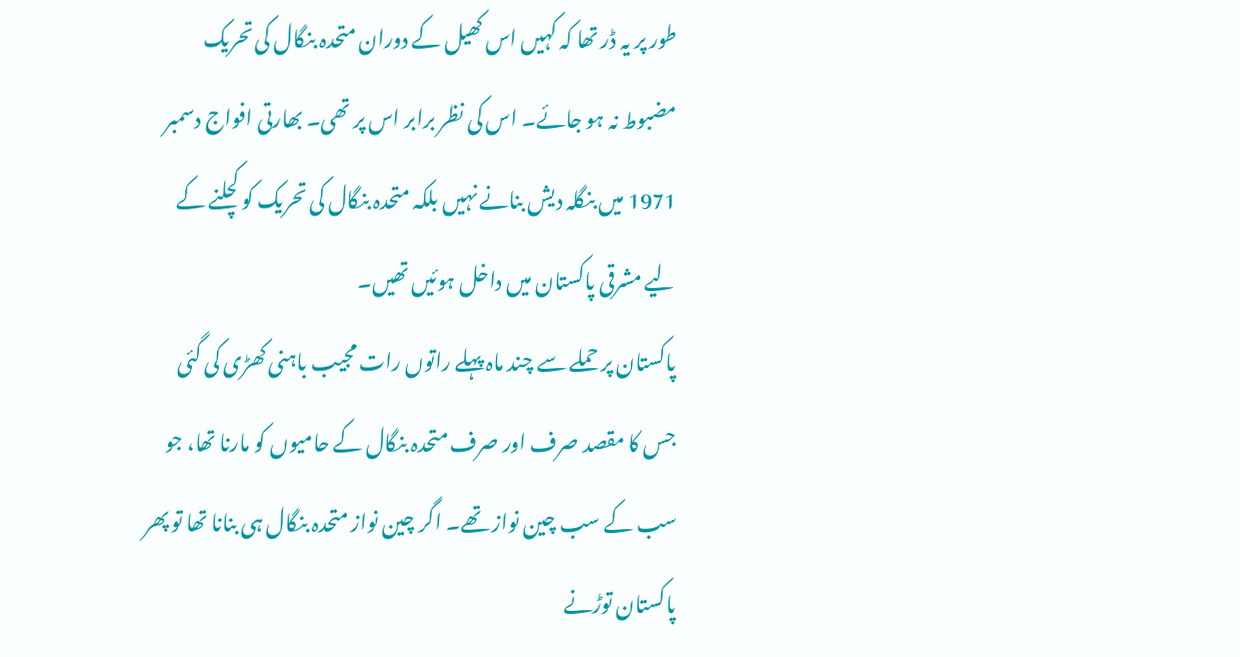طور پر یہ ڈر تھا کہ کہیں اس کھیل کے دوران متحدہ بنگال کی تحریک مضبوط نہ ہو جائے۔ اس کی نظر برابر اس پر تھی۔ بھارتی افواج دسمبر 1971 میں بنگلہ دیش بنانے نہیں بلکہ متحدہ بنگال کی تحریک کو کچلنے کے لیے مشرقی پاکستان میں داخل ہوئیں تھیں۔
پاکستان پر حملے سے چند ماہ پہلے راتوں رات مجیب باہنی کھڑی کی گئی جس کا مقصد صرف اور صرف متحدہ بنگال کے حامیوں کو مارنا تھا، جو سب کے سب چین نواز تھے۔ اگر چین نواز متحدہ بنگال ہی بنانا تھا تو پھر پاکستان توڑنے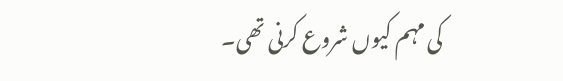کی مہم کیوں شروع کرنی تھی۔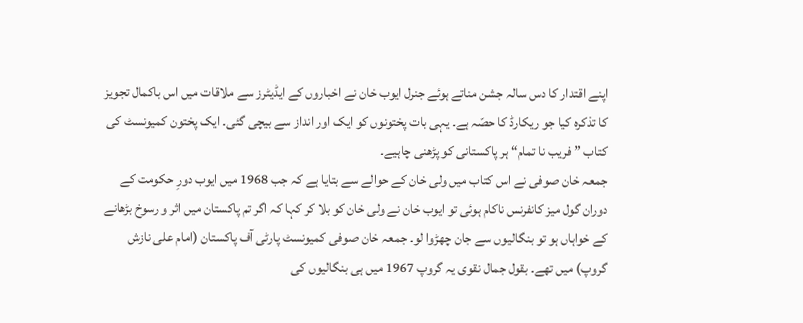اپنے اقتدار کا دس سالہ جشن مناتے ہوئے جنرل ایوب خان نے اخباروں کے ایڈیٹرز سے ملاقات میں اس باکمال تجویز کا تذکرہ کیا جو ریکارڈ کا حصّہ ہے۔ یہی بات پختونوں کو ایک اور انداز سے بیچی گئی۔ ایک پختون کمیونسٹ کی کتاب ”فریب نا تمام“ ہر پاکستانی کو پڑھنی چاہیے۔
جمعہ خان صوفی نے اس کتاب میں ولی خان کے حوالے سے بتایا ہے کہ جب 1968 میں ایوب دورِ حکومت کے دوران گول میز کانفرنس ناکام ہوئی تو ایوب خان نے ولی خان کو بلا کر کہا کہ اگر تم پاکستان میں اثر و رسوخ بڑھانے کے خواہاں ہو تو بنگالیوں سے جان چھڑوا لو۔ جمعہ خان صوفی کمیونسٹ پارٹی آف پاکستان (امام علی نازش گروپ) میں تھے۔ بقول جمال نقوی یہ گروپ 1967 میں ہی بنگالیوں کی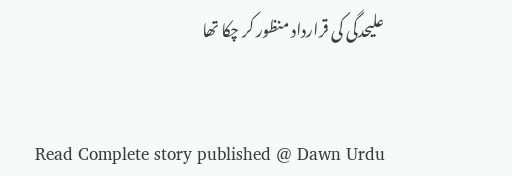علیحدگی کی قرارداد منظور کر چکا تھا


Read Complete story published @ Dawn Urdu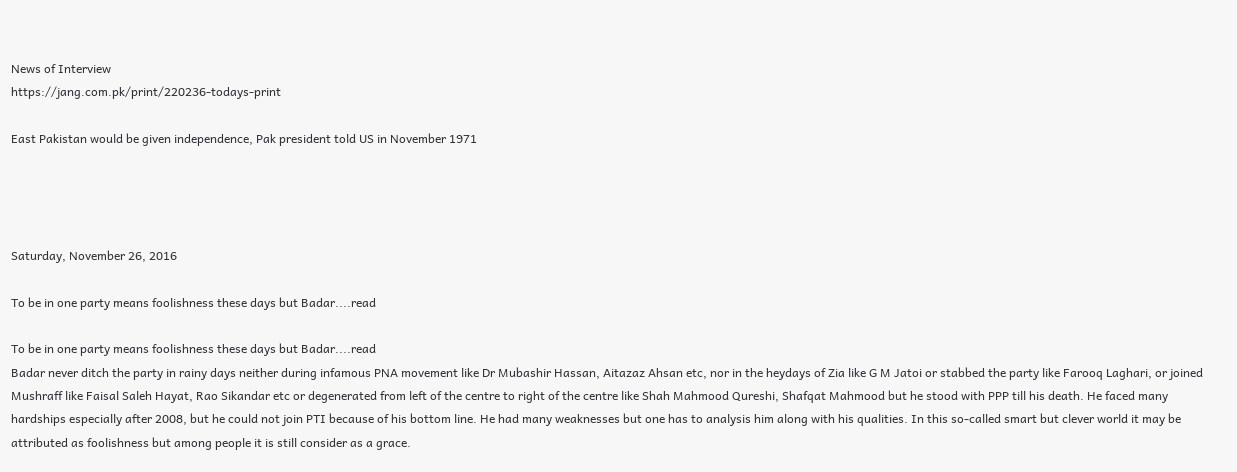News of Interview
https://jang.com.pk/print/220236-todays-print

East Pakistan would be given independence, Pak president told US in November 1971




Saturday, November 26, 2016

To be in one party means foolishness these days but Badar....read

To be in one party means foolishness these days but Badar....read
Badar never ditch the party in rainy days neither during infamous PNA movement like Dr Mubashir Hassan, Aitazaz Ahsan etc, nor in the heydays of Zia like G M Jatoi or stabbed the party like Farooq Laghari, or joined Mushraff like Faisal Saleh Hayat, Rao Sikandar etc or degenerated from left of the centre to right of the centre like Shah Mahmood Qureshi, Shafqat Mahmood but he stood with PPP till his death. He faced many hardships especially after 2008, but he could not join PTI because of his bottom line. He had many weaknesses but one has to analysis him along with his qualities. In this so-called smart but clever world it may be attributed as foolishness but among people it is still consider as a grace.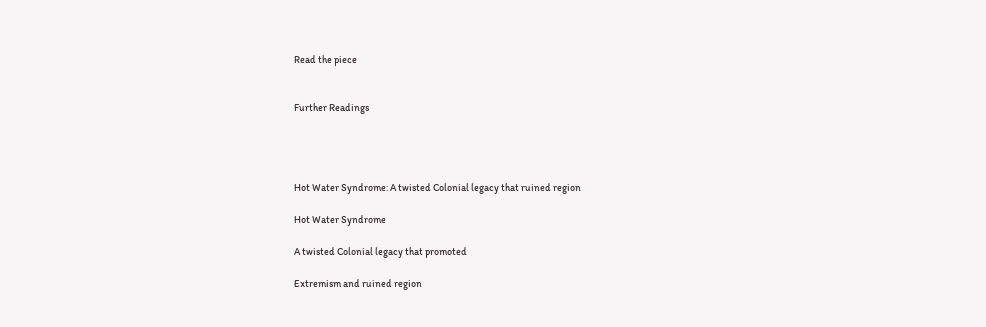Read the piece


Further Readings




Hot Water Syndrome: A twisted Colonial legacy that ruined region

Hot Water Syndrome

A twisted Colonial legacy that promoted

Extremism and ruined region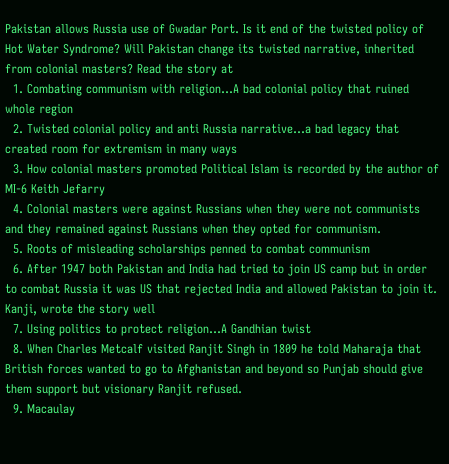Pakistan allows Russia use of Gwadar Port. Is it end of the twisted policy of Hot Water Syndrome? Will Pakistan change its twisted narrative, inherited from colonial masters? Read the story at
  1. Combating communism with religion...A bad colonial policy that ruined whole region
  2. Twisted colonial policy and anti Russia narrative...a bad legacy that created room for extremism in many ways
  3. How colonial masters promoted Political Islam is recorded by the author of MI-6 Keith Jefarry
  4. Colonial masters were against Russians when they were not communists and they remained against Russians when they opted for communism.
  5. Roots of misleading scholarships penned to combat communism
  6. After 1947 both Pakistan and India had tried to join US camp but in order to combat Russia it was US that rejected India and allowed Pakistan to join it. Kanji, wrote the story well
  7. Using politics to protect religion...A Gandhian twist
  8. When Charles Metcalf visited Ranjit Singh in 1809 he told Maharaja that British forces wanted to go to Afghanistan and beyond so Punjab should give them support but visionary Ranjit refused.
  9. Macaulay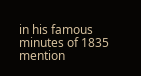in his famous minutes of 1835 mention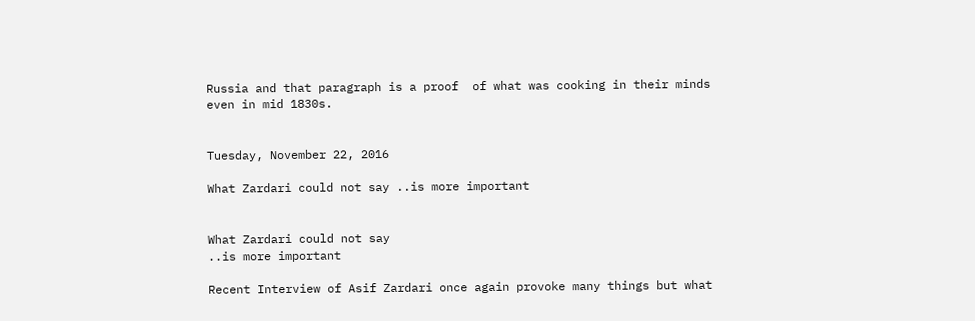Russia and that paragraph is a proof  of what was cooking in their minds even in mid 1830s.


Tuesday, November 22, 2016

What Zardari could not say ..is more important


What Zardari could not say
..is more important

Recent Interview of Asif Zardari once again provoke many things but what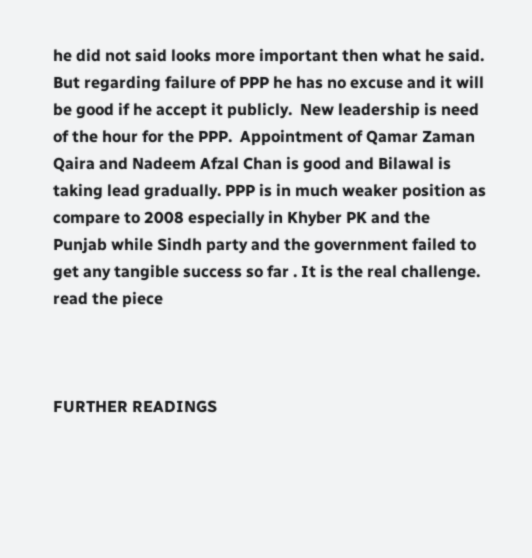he did not said looks more important then what he said. But regarding failure of PPP he has no excuse and it will be good if he accept it publicly.  New leadership is need of the hour for the PPP.  Appointment of Qamar Zaman Qaira and Nadeem Afzal Chan is good and Bilawal is taking lead gradually. PPP is in much weaker position as compare to 2008 especially in Khyber PK and the Punjab while Sindh party and the government failed to get any tangible success so far . It is the real challenge. read the piece



FURTHER READINGS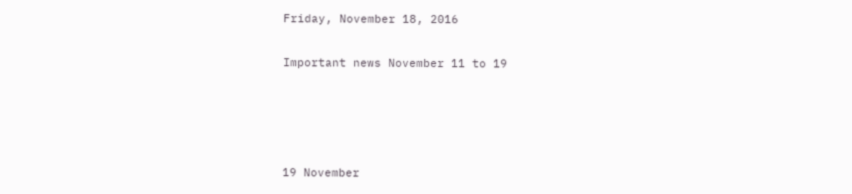Friday, November 18, 2016

Important news November 11 to 19




19 November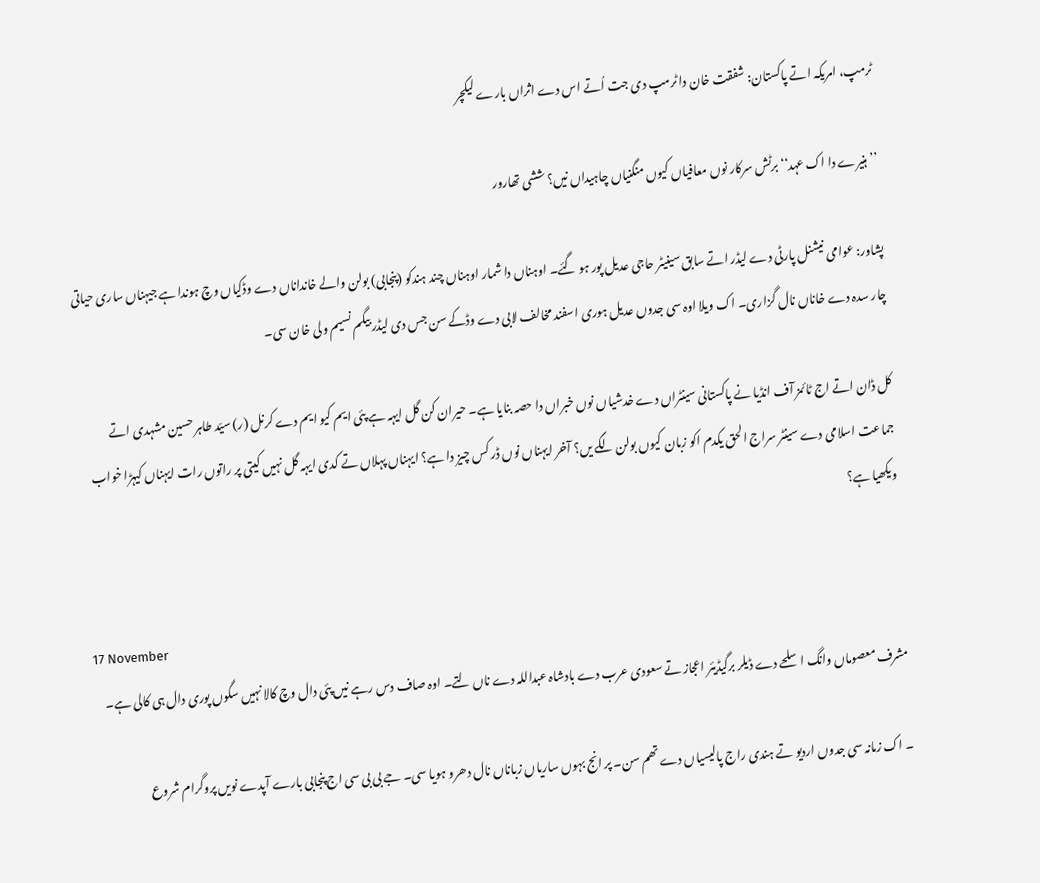ٹرمپ، امریکہ اتے پاکستان: شفقت خان دا ٹرمپ دی جت اُتے اس دے اثراں بارے لیکچر

’’ہنیرے دا اک عہد‘‘برٹش سرکار نوں معافیاں کیوں منگنیاں چاہیداں نیں؟ ششی تھارور

پشاور: عوامی نیشنل پارٹی دے لیڈر اتے سابق سینیٹر حاجی عدیل پور ہو گئے۔ اوہناں دا شمار اوہناں چند ہندکو (پنجابی) بولن والے خانداناں دے وڈکیاں وچ ہوندا ہے جیہناں ساری حیاتی چار سدہ دے خاناں نال گزاری۔ اک ویلا اوہ سی جدوں عدیل ہوری اسفند مخالف لابی دے وڈکے سن جس دی لیڈر بیگم نسیم ولی خان سی۔

کل ڈان اتے اج ٹائمز آف انڈیا نے پاکستانی سینٹراں دے خدشیاں نوں خبراں دا حصہ بنایا ہے۔ حیران کن گل ایہہ ہے پئی ایم کیو ایم دے کرنل (ر) سیّد طاہر حسین مشہدی اتے جماعت اسلامی دے سینٹر سراج الحق یکدم اکو زبان کیوں بولن لگے یں؟ آخر ایہناں نوں ڈر کس چیز دا ہے؟ ایہناں پہلاں تے کدی ایہہ گل نہیں کیتی پر راتوں رات ایہناں کیہڑا خواب ویکھیا ہے؟


17 November
مشرف معصوماں وانگ اسلحے دے ڈیلر برگیڈیئر اعجاز تے سعودی عرب دے بادشاہ عبداللہ دے ناں لتے۔ اوہ صاف دس رہے نیں پئی دال وچ کالا نہیں سگوں پوری دال ہی کالی ہے۔

۔ اک زمانہ سی جدوں اردیو تے ہندی راج پالیسیاں دے تھم سن۔ پر انج بہوں ساریاں زباناں نال دھرو ہویا سی۔ جے بی بی سی اج پنجابی بارے آپدے نویں پروگرام شروع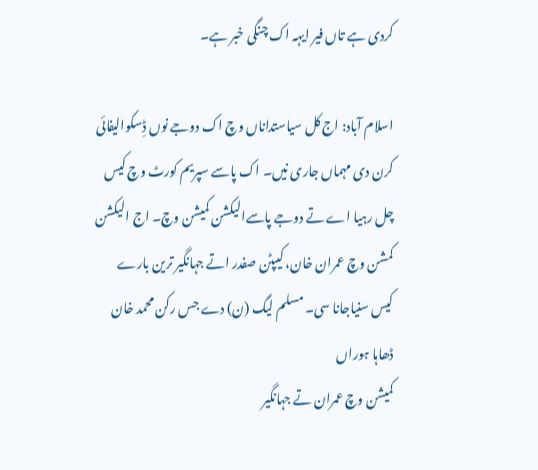کردی ہے تاں فیر ایہہ اک چنگی خبر ہے۔

اسلام آباد: اج کل سیاستداناں وچ اک دوجے نوں ڈِسکوالیفائی کرن دی مہماں جاری نیں۔ اک پاسے سپریم کورٹ وچ کیس چل رہیا اے تے دوجے پاسےالیکشن کمیشن وچ۔ اج الیکشن کمشن وچ عمران خان، کیپٹن صفدر اتے جہانگیر ترین بارے کیس سنیاجانا سی۔ مسلم لیگ (ن) دے جس رکن محمد خان ڈھاہا ہوراں
کمیشن وچ عمران تے جہانگیر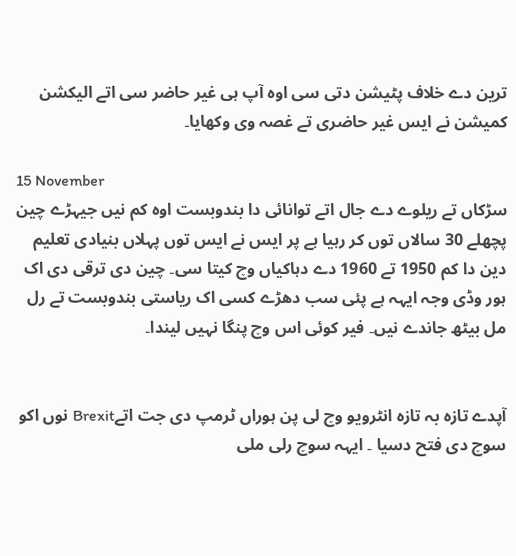ترین دے خلاف پٹیشن دتی سی اوہ آپ ہی غیر حاضر سی اتے الیکشن کمیشن نے ایس غیر حاضری تے غصہ وی وکھایا۔

15 November
سڑکاں تے ریلوے دے جال اتے توانائی دا بندوبست اوہ کم نیں جیہڑے چین پچھلے 30 سالاں توں کر رہیا ہے پر ایس نے ایس توں پہلاں بنیادی تعلیم دین دا کم 1950 تے 1960 دے دہاکیاں وچ کیتا سی۔ چین دی ترقی دی اک ہور وڈی وجہ ایہہ ہے پئی سب دھڑے کسی اک ریاستی بندوبست تے رل مل بیٹھ جاندے نیں۔ فیر کوئی اس وچ پنگا نہیں لیندا۔


آپدے تازہ بہ تازہ انٹرویو وچ لی پن ہوراں ٹرمپ دی جت اتےBrexit نوں اکو سوچ دی فتح دسیا ۔ ایہہ سوچ رلی ملی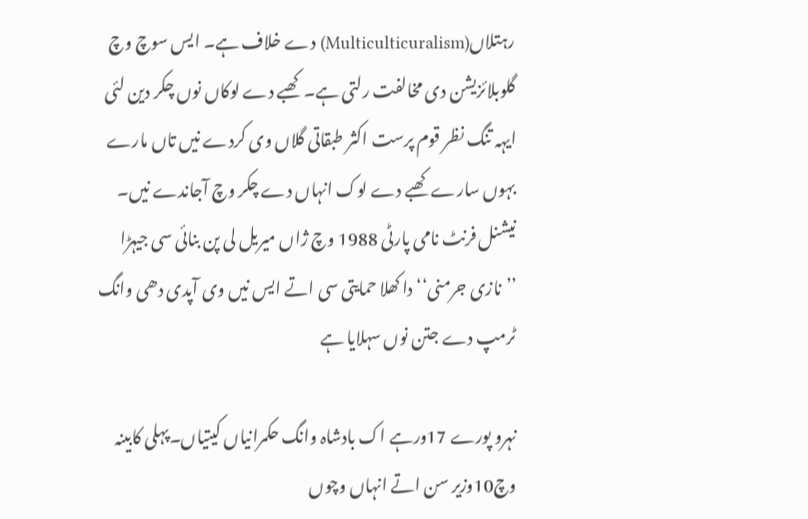رہتلاں(Multiculticuralism) دے خلاف ہے۔ ایس سوچ وچ گلوبلائزیشن دی مخالفت رلتی ہے۔ کھبے دے لوکاں نوں چکر دین لئی ایہہ تنگ نظر قوم پرست اکثر طبقاتی گلاں وی کردے نیں تاں مارے بہوں سارے کھبے دے لوک انہاں دے چکر وچ آجاندے نیں۔ نیشنل فرنٹ نامی پارٹی 1988 وچ ژاں میریل لی پن بنائی سی جیہڑا ’’نازی جرمنی‘‘ دا کھلا حمایتی سی اتے ایس نیں وی آپدی دھی وانگ ٹرمپ دے جتن نوں سہلایا ہے

نہرو پورے 17ورہے اک بادشاہ وانگ حکمرانیاں کیتیاں۔پہلی کابینہ وچ10وزیر سن اتے انہاں وچوں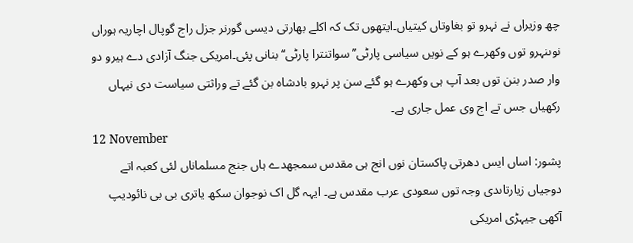چھ وزیراں نے نہرو تو بغاوتاں کیتیاں۔ایتھوں تک کہ اکلے بھارتی دیسی گورنر جزل راج گوپال اچاریہ ہوراں نوںنہرو توں وکھرے ہو کے نویں سیاسی پارٹی’’سواتنترا پارٹی‘‘ بنانی پئی۔امریکی جنگ آزادی دے ہیرو دو وار صدر بنن توں بعد آپ ہی وکھرے ہو گئے سن پر نہرو بادشاہ بن گئے تے وراثتی سیاست دی نیہاں رکھیاں جس تے اج وی عمل جاری ہے۔
12 November
پشور: اساں ایس دھرتی پاکستان نوں انج ہی مقدس سمجھدے ہاں جنج مسلماناں لئی کعبہ اتے دوجیاں زیارتاںدی وجہ توں سعودی عرب مقدس ہے۔ ایہہ گل اک نوجوان سکھ یاتری بی بی نائودیپ آکھی جیہڑی امریکی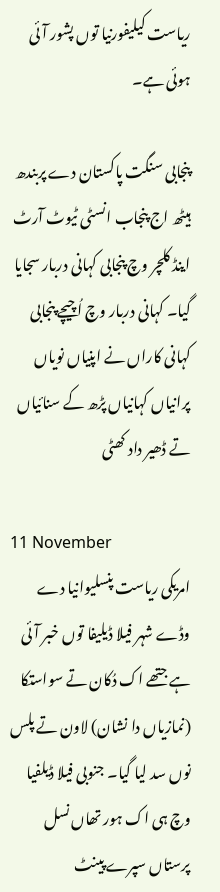ریاست کیلیفورنیا توں پشور آئی ہوئی ہے۔

پنجابی سنگت پاکستان دے پربندھ ہیٹھ اج پنجاب انسٹی ٹیوٹ آرٹ اینڈ کلچر وچ پنجابی کہانی دربار سجایا گیا۔ کہانی دربار وچ اُچیچے پنجابی کہانی کاراں نے اپنیاں نویاں پرانیاں کہانیاں پڑھ کے سنائیاں تے ڈھیر داد کھٹی

11 November
امریکی ریاست پنسلیوانیا دے وڈے شہر فیلا ڈیلیفا توں خبر آئی ہے جتھے اک دُکان تے سواستکا (نمازیاں دا نشان) لاون تے پلس نوں سد لیا گیا۔ جنوبی فیلا ڈیلفیا وچ ہی اک ہور تھاں نسل پرستاں سپرے پینٹ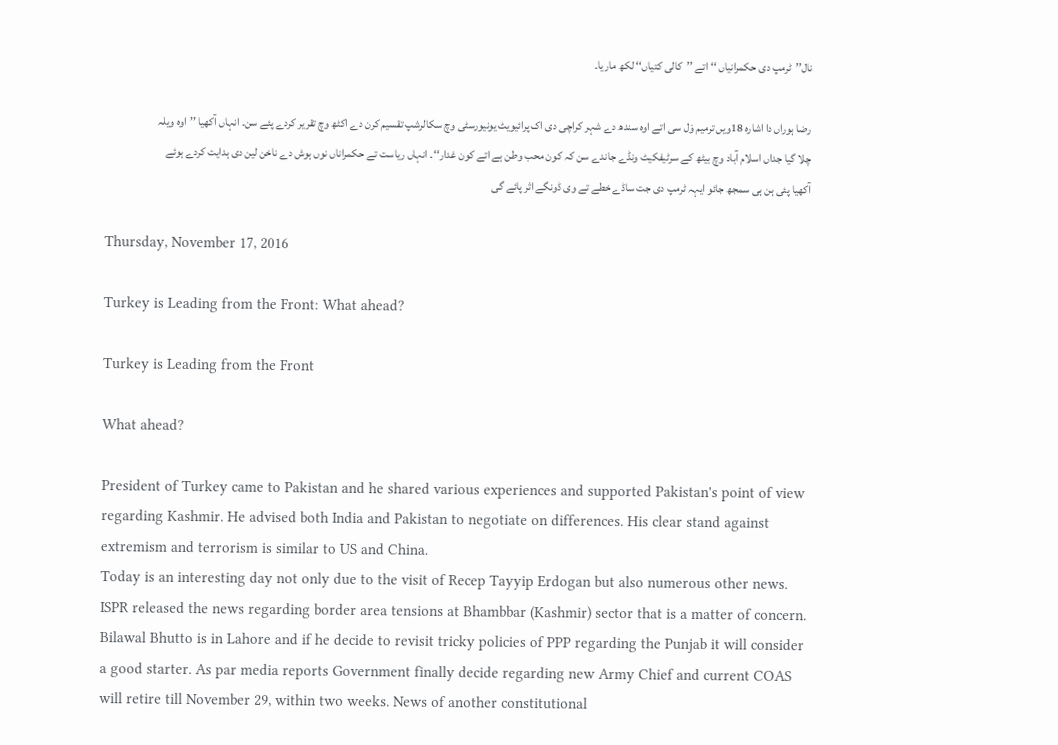نال’’ٹرمپ دی حکمرانیاں ‘‘ اتے ’’کالی کتیاں‘‘ لکھ ماریا۔

رضا ہوراں دا اشارہ 18ویں ترمیم وَل سی اتے اوہ سندھ دے شہر کراچی دی اک پرائیویٹ یونیورسٹی وچ سکالرشپ تقسیم کرن دے اکٹھ وچ تقریر کردے پئے سن۔ انہاں آکھیا ’’اوہ ویلہ چلا گیا جداں اسلام آباد وچ بیٹھ کے سرٹیفکیٹ ونڈے جاندے سن کہ کون محب وطن ہے اتے کون غدار‘‘۔ انہاں ریاست تے حکمراناں نوں ہوش دے ناخن لین دی ہدایت کردے ہوئے آکھیا پئی ہن ہی سمجھ جائو ایہہ ٹرمپ دی جت ساڈے خطے تے وی ڈونگے اثر پائے گی

Thursday, November 17, 2016

Turkey is Leading from the Front: What ahead?

Turkey is Leading from the Front

What ahead?

President of Turkey came to Pakistan and he shared various experiences and supported Pakistan's point of view regarding Kashmir. He advised both India and Pakistan to negotiate on differences. His clear stand against extremism and terrorism is similar to US and China.
Today is an interesting day not only due to the visit of Recep Tayyip Erdogan but also numerous other news. ISPR released the news regarding border area tensions at Bhambbar (Kashmir) sector that is a matter of concern. Bilawal Bhutto is in Lahore and if he decide to revisit tricky policies of PPP regarding the Punjab it will consider a good starter. As par media reports Government finally decide regarding new Army Chief and current COAS will retire till November 29, within two weeks. News of another constitutional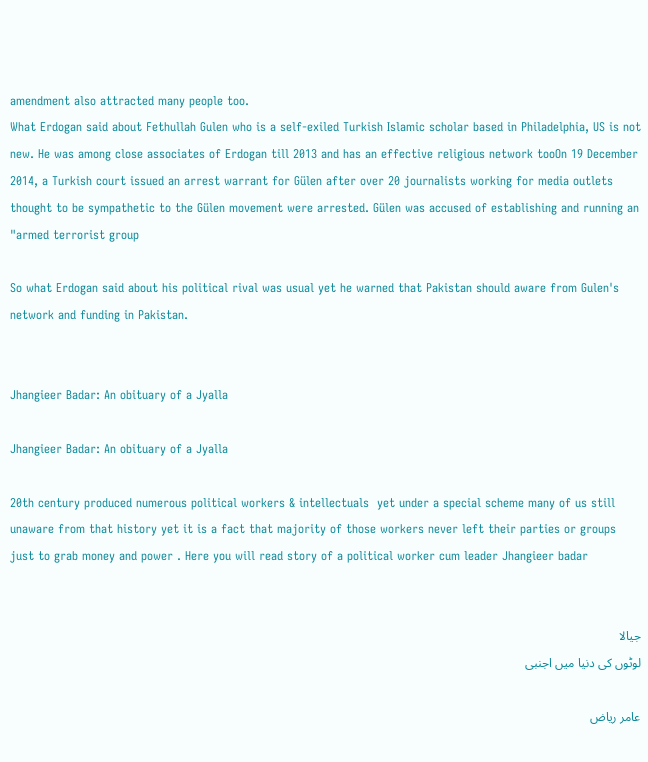amendment also attracted many people too.
What Erdogan said about Fethullah Gulen who is a self-exiled Turkish Islamic scholar based in Philadelphia, US is not new. He was among close associates of Erdogan till 2013 and has an effective religious network tooOn 19 December 2014, a Turkish court issued an arrest warrant for Gülen after over 20 journalists working for media outlets thought to be sympathetic to the Gülen movement were arrested. Gülen was accused of establishing and running an "armed terrorist group

So what Erdogan said about his political rival was usual yet he warned that Pakistan should aware from Gulen's network and funding in Pakistan.


Jhangieer Badar: An obituary of a Jyalla

Jhangieer Badar: An obituary of a Jyalla

20th century produced numerous political workers & intellectuals  yet under a special scheme many of us still unaware from that history yet it is a fact that majority of those workers never left their parties or groups just to grab money and power . Here you will read story of a political worker cum leader Jhangieer badar


جیالا
لوٹوں کی دنیا میں اجنبی

عامر ریاض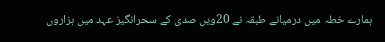ہمارے خطہ میں درمیانے طبقہ نے 20ویں صدی کے سحرانگیز عہد میں ہزاروں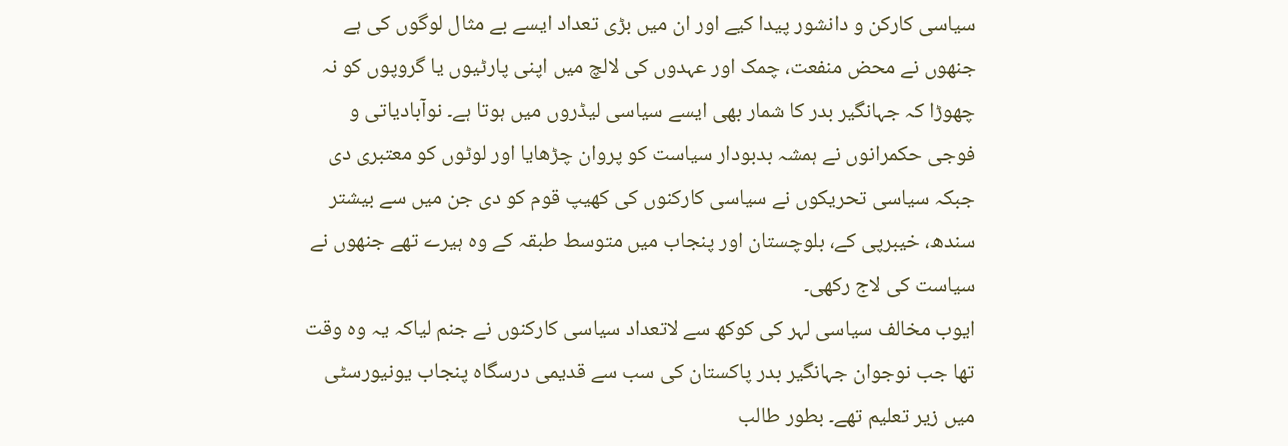سیاسی کارکن و دانشور پیدا کیے اور ان میں بڑی تعداد ایسے بے مثال لوگوں کی ہے جنھوں نے محض منفعت، چمک اور عہدوں کی لالچ میں اپنی پارٹیوں یا گروپوں کو نہ چھوڑا کہ جہانگیر بدر کا شمار بھی ایسے سیاسی لیڈروں میں ہوتا ہے۔ نوآبادیاتی و فوجی حکمرانوں نے ہمشہ بدبودار سیاست کو پروان چڑھایا اور لوٹوں کو معتبری دی جبکہ سیاسی تحریکوں نے سیاسی کارکنوں کی کھیپ قوم کو دی جن میں سے بیشتر سندھ، خیبرپی کے، بلوچستان اور پنجاب میں متوسط طبقہ کے وہ ہیرے تھے جنھوں نے سیاست کی لاج رکھی۔
ایوب مخالف سیاسی لہر کی کوکھ سے لاتعداد سیاسی کارکنوں نے جنم لیاکہ یہ وہ وقت تھا جب نوجوان جہانگیر بدر پاکستان کی سب سے قدیمی درسگاہ پنجاب یونیورسٹی میں زیر تعلیم تھے۔ بطور طالب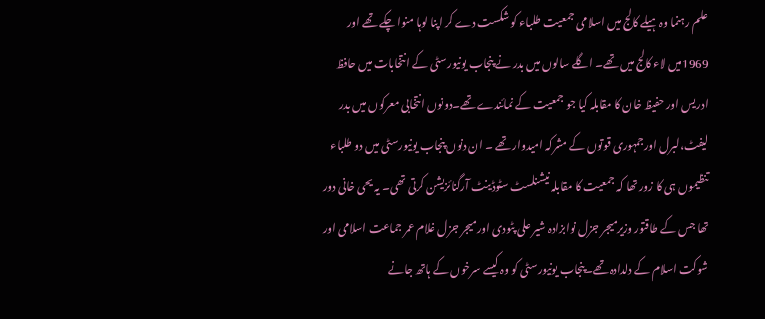علم رہنما وہ ہیلے کالج میں اسلامی جمعیت طلباء کو شکست دے کر اپنا لوہا منوا چکے تھے اور 1969میں لاء کالج میں تھے۔ اگلے سالوں میں بدر نے پنجاب یونیورسٹی کے انتخابات میں حافظ ادریس اور حفیظ خان کا مقابلہ کیا جو جمعیت کے نمائندے تھے۔دونوں انتخابی معرکوں میں بدر لیفٹ،لبرل اورجمہوری قوتوں کے مشرکہ امیدوار تھے ۔ ان دنوں پنجاب یونیورسٹی میں دو طلباء تنظیموں ہی کا زور تھا کہ جمعیت کا مقابلہ نیشنلسٹ سٹوڈینٹ آرگنائزیشن کرتی تھی۔ یہ یحی خانی دور تھا جس کے طاقتور وزیرمیجر جزل نوابزادہ شیر علی پٹودی اورمیجر جزل غلام عمر جماعت اسلامی اور شوکت اسلام کے دلدادہ تھے۔پنجاب یونیورسٹی کو وہ کیسے سرخوں کے ہاتھ جانے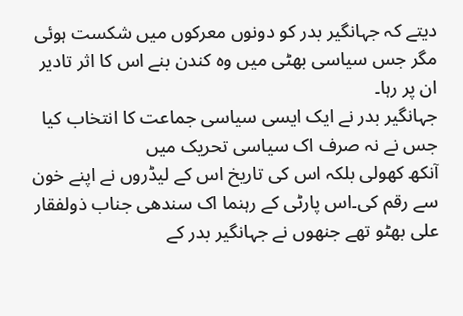دیتے کہ جہانگیر بدر کو دونوں معرکوں میں شکست ہوئی مگر جس سیاسی بھٹی میں وہ کندن بنے اس کا اثر تادیر ان پر رہا۔
جہانگیر بدر نے ایک ایسی سیاسی جماعت کا انتخاب کیا جس نے نہ صرف اک سیاسی تحریک میں
آنکھ کھولی بلکہ اس کی تاریخ اس کے لیڈروں نے اپنے خون سے رقم کی۔اس پارٹی کے رہنما اک سندھی جناب ذولفقار علی بھٹو تھے جنھوں نے جہانگیر بدر کے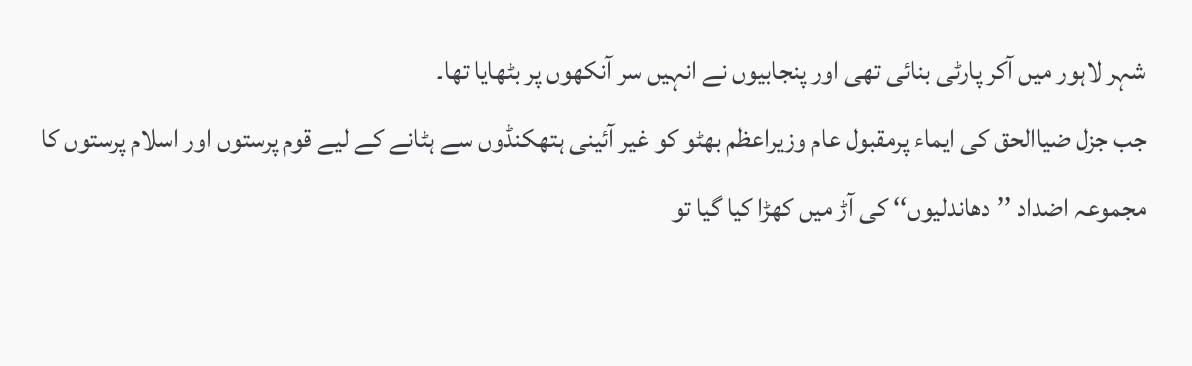شہر لاہور میں آکر پارٹی بنائی تھی اور پنجابیوں نے انہیں سر آنکھوں پر بٹھایا تھا۔
جب جزل ضیاالحق کی ایماء پرمقبول عام وزیراعظم بھٹو کو غیر آئینی ہتھکنڈوں سے ہٹانے کے لیے قوم پرستوں اور اسلام پرستوں کا مجموعہ اضداد ’’دھاندلیوں‘‘ کی آڑ میں کھڑا کیا گیا تو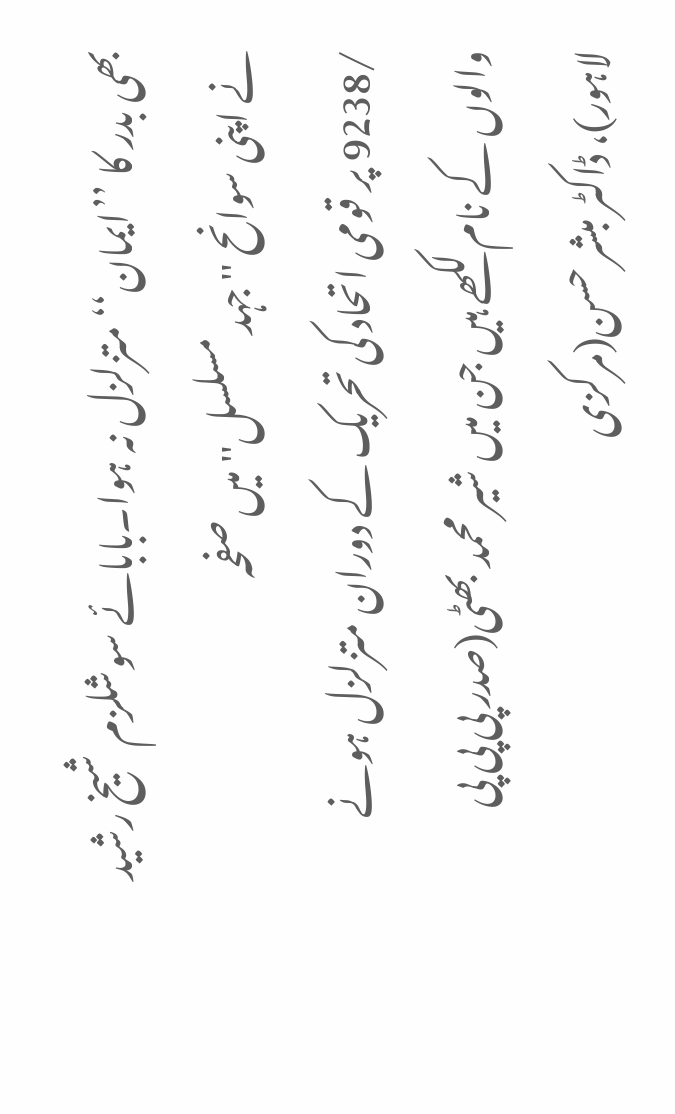بھی بدر کا ’’ایمان‘‘ متزلزل نہ ہوا۔بابائے سوشلزم شیخ رشید نے اپنی سوانح ''جہد مسلسل'' میں صفحہ
/9238 پر قومی اتحاد کی تحریک کے دوران متزلزل ہونے والوں کے نام لکھے ہیں جن میں شیر محمد بھٹی(صدر پی پی پی لاہور)، ڈاکٹر مبشر حسن(مرکزی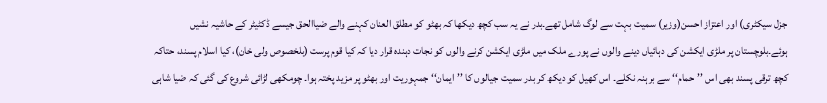جزل سیکٹری) اور اعتزاز احسن(وزیر) سمیت بہت سے لوگ شامل تھے۔بدر نے یہ سب کچھ دیکھا کہ بھٹو کو مطلق العنان کہنے والے ضیاالحق جیسے ڈکٹیٹر کے حاشیہ نشیں ہوئے۔بلوچستان پر ملڑی ایکشن کی دہائیاں دینے والوں نے پورے ملک میں ملڑی ایکشن کرنے والوں کو نجات دہندہ قرار دیا کہ کیا قوم پرست (بلخصوص ولی خان)، کیا اسلام پسند، حتاکہ کچھ ترقی پسند بھی اس ’’حمام‘‘ سے برہنہ نکلے۔ اس کھیل کو دیکھ کر بدر سمیت جیالوں کا ’’ایمان‘‘ جمہوریت اور بھٹو پر مزید پختہ ہوا۔ چومکھی لڑائی شروع کی گئی کہ ضیا شاہی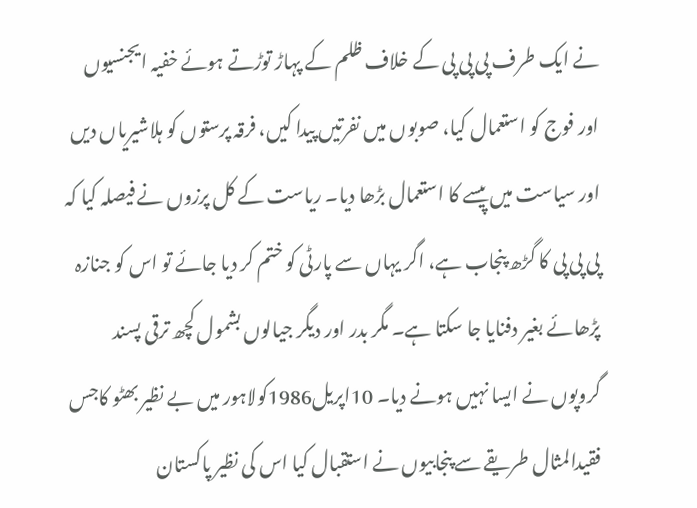نے ایک طرف پی پی پی کے خلاف ظلم کے پہاڑ توڑتے ہوئے خفیہ ایجنسیوں اور فوج کو استعمال کیا، صوبوں میں نفرتیں پیدا کیں، فرقہ پرستوں کو ہلاشیریاں دیں اور سیاست میں پیسے کا استعمال بڑھا دیا۔ ریاست کے کل پرزوں نے فیصلہ کیا کہ پی پی پی کا گڑھ پنجاب ہے، اگر یہاں سے پارٹی کو ختم کر دیا جائے تو اس کو جنازہ پڑھائے بغیر دفنایا جا سکتا ہے۔ مگر بدر اور دیگر جیالوں بشمول کچھ ترقی پسند گروپوں نے ایسا نہیں ہونے دیا۔ 10اپریل1986کولاہور میں بے نظیر بھٹو کاجس فقیدالمثال طریقے سے پنجابیوں نے استقبال کیا اس کی نظیر پاکستان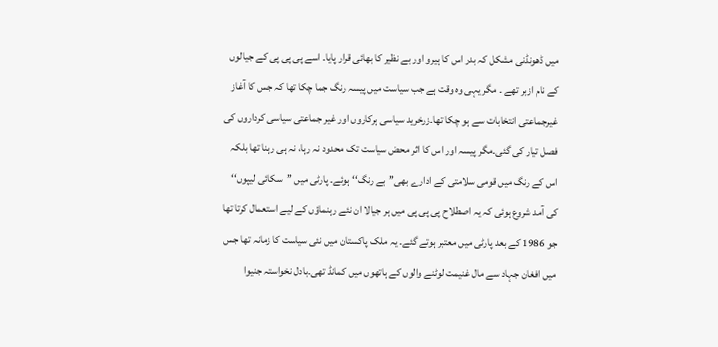میں ڈھونڈنی مشکل کہ بدر اس کا ہیرو اور بے نظیر کا بھائی قرار پایا۔ اسے پی پی پی کے جیالوں کے نام ازبر تھے ۔ مگر یہی وہ وقت ہے جب سیاست میں پیسہ رنگ جما چکا تھا کہ جس کا آغاز غیرجماعتی انتخابات سے ہو چکا تھا۔زرخرید سیاسی ہرکاروں اور غیر جماعتی سیاسی کرداروں کی فصل تیار کی گئی۔مگر پیسہ اور اس کا اثر محض سیاست تک محدود نہ رہا، نہ ہی رہنا تھا بلکہ اس کے رنگ میں قومی سلامتی کے ادارے بھی’’بے رنگ‘‘ ہوئے۔ پارٹی میں ’’سکائی لیپوں‘‘ کی آمد شروع ہوئی کہ یہ اصطلاح پی پی پی میں ہر جیالا ان نئے رہنماؤں کے لیے استعمال کرتا تھا جو 1986 کے بعد پارٹی میں معتبر ہوتے گئے۔ یہ ملک پاکستان میں نئی سیاست کا زمانہ تھا جس میں افغان جہاد سے مال غنیمت لوٹنے والوں کے ہاتھوں میں کمانڈ تھی۔بادل نخواستہ جنیوا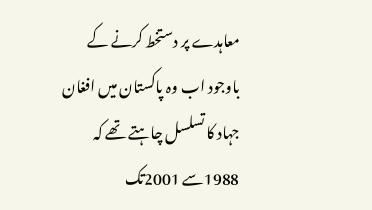معاہدے پر دستخط کرنے کے باوجود اب وہ پاکستان میں افغان جہاد کا تسلسل چاہتے تھے کہ 1988سے 2001تک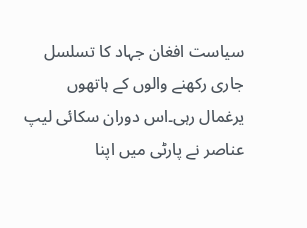سیاست افغان جہاد کا تسلسل جاری رکھنے والوں کے ہاتھوں یرغمال رہی۔اس دوران سکائی لیپ عناصر نے پارٹی میں اپنا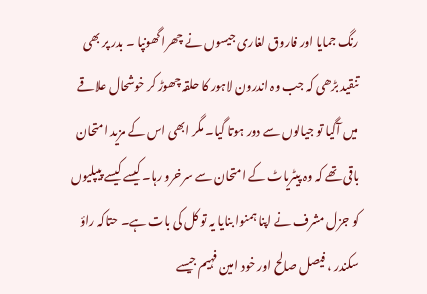رنگ جمایا اور فاروق لغاری جیسوں نے چھرا گھونپا ۔ بدر پر بھی تنقید بڑھی کہ جب وہ اندرون لاہور کا حلقہ چھوڑ کر خوشحال علاقے میں آگیا تو جیالوں سے دور ہوتا گیا۔ مگر ابھی اس کے مزید امتحان باقی تھے کہ وہ پیٹریاٹ کے امتحان سے سرخرو رہا۔ کیسے کیسے پیپلیوں کو جزل مشرف نے اپنا ہمنوا بنایا یہ تو کل کی بات ہے۔ حتاکہ راؤ سکندر ، فیصل صالح اور خود امین فہیم جیسے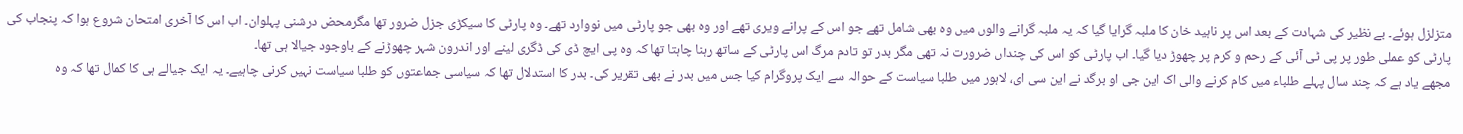متزلزل ہوئے۔ بے نظیر کی شہادت کے بعد اس پر ناہید خان کا ملبہ گرایا گیا کہ یہ ملبہ گرانے والوں میں وہ بھی شامل تھے جو اس کے پرانے ویری تھے اور وہ بھی جو پارٹی میں نووارد تھے۔ وہ پارٹی کا سیکڑی جزل ضرور تھا مگرمحض درشنی پہلوان۔ اب اس کا آخری امتحان شروع ہوا کہ پنجاب کی پارٹی کو عملی طور پر پی ٹی آئی کے رحم و کرم پر چھوڑ دیا گیا۔ اب پارٹی کو اس کی چنداں ضرورت نہ تھی مگر بدر تو تادم مرگ اس پارٹی کے ساتھ رہنا چاہتا تھا کہ وہ پی ایچ ڈی کی ڈگری لینے اور اندرون شہر چھوڑنے کے باوجود جیالا ہی تھا۔
مجھے یاد ہے کہ چند سال پہلے طلباء میں کام کرنے والی اک این جی او برگد نے این سی ای، لاہور میں طلبا سیاست کے حوالہ سے ایک پروگرام کیا جس میں بدر نے بھی تقریر کی۔ بدر کا استدلال تھا کہ سیاسی جماعتوں کو طلبا سیاست نہیں کرنی چاہیے۔ یہ ایک جیالے ہی کا کمال تھا کہ وہ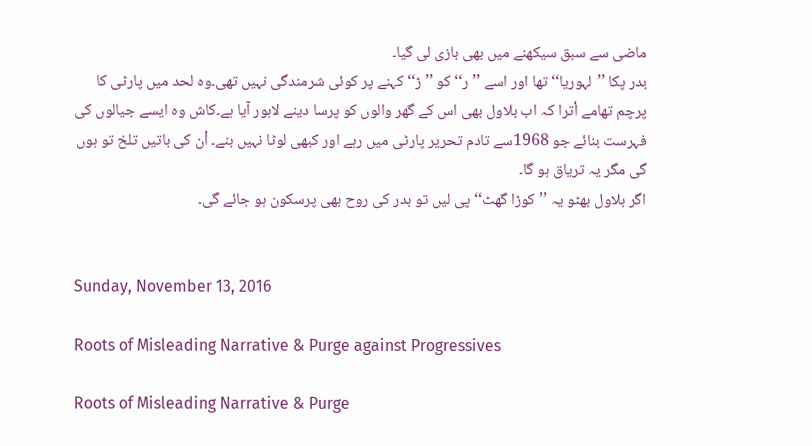ماضی سے سبق سیکھنے میں بھی بازی لی گیا۔
بدر پکا ’’لہوریا‘‘ تھا اور اسے ’’ر‘‘ کو ’’ڑ‘‘ کہنے پر کوئی شرمندگی نہیں تھی۔وہ لحد میں پارٹی کا پرچم تھامے اْترا کہ اب بلاول بھی اس کے گھر والوں کو پرسا دینے لاہور آیا ہے۔کاش وہ ایسے جیالوں کی فہرست بنائے جو 1968سے تادم تحریر پارٹی میں رہے اور کبھی لوٹا نہیں بنے۔ اْن کی باتیں تلخ تو ہوں گی مگر یہ تریاق ہو گا۔
اگر بلاول بھٹو یہ ’’کوڑا گھٹ‘‘ پی لیں تو بدر کی روح بھی پرسکون ہو جائے گی۔


Sunday, November 13, 2016

Roots of Misleading Narrative & Purge against Progressives

Roots of Misleading Narrative & Purge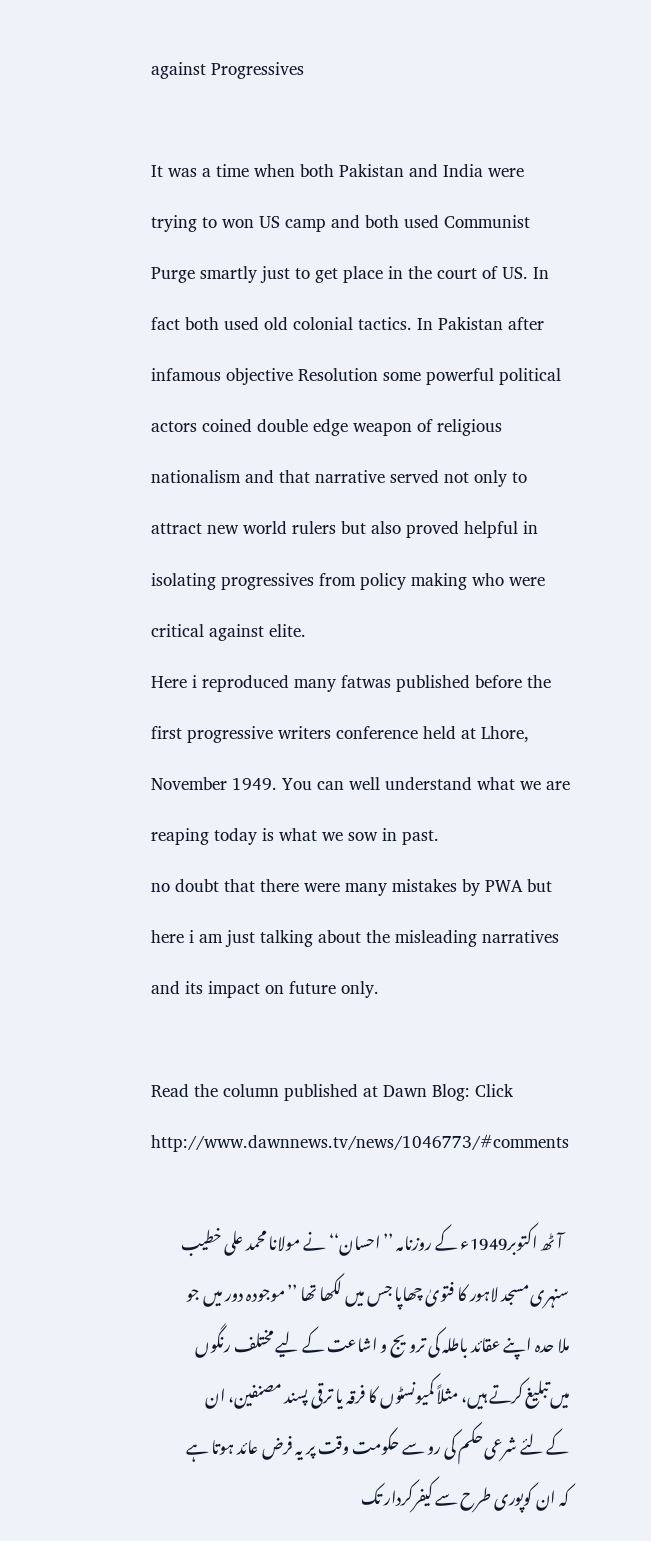against Progressives

It was a time when both Pakistan and India were trying to won US camp and both used Communist Purge smartly just to get place in the court of US. In fact both used old colonial tactics. In Pakistan after infamous objective Resolution some powerful political actors coined double edge weapon of religious nationalism and that narrative served not only to attract new world rulers but also proved helpful in isolating progressives from policy making who were critical against elite.
Here i reproduced many fatwas published before the first progressive writers conference held at Lhore, November 1949. You can well understand what we are reaping today is what we sow in past.
no doubt that there were many mistakes by PWA but here i am just talking about the misleading narratives and its impact on future only.

Read the column published at Dawn Blog: Click http://www.dawnnews.tv/news/1046773/#comments

  آٹھ اکتوبر1949ء کے روزنامہ ’’احسان‘‘ نے مولانا محمد علی خطیب سنہری مسجد لاہور کا فتویٰ چھاپا جس میں لکھا تھا ’’موجودہ دور میں جو ملا حدہ اپنے عقائد باطلہ کی ترویج و اشاعت کے لیے مختلف رنگوں میں تبلیغ کرتے ہیں، مثلاً کمیونسٹوں کا فرقہ یا ترقی پسند مصنفین، ان کے لئے شرعی حکم کی رو سے حکومت وقت پر یہ فرض عائد ہوتا ہے کہ ان کوپوری طرح سے کیفرکردار تک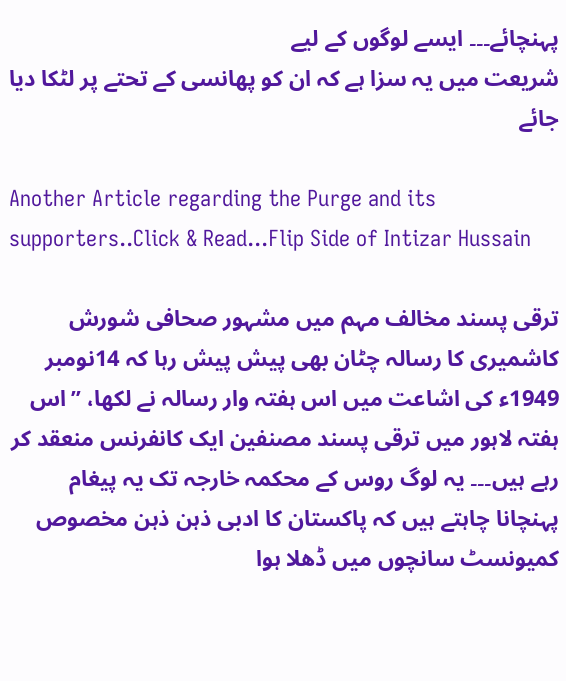پہنچائے۔۔۔ ایسے لوگوں کے لیے
شریعت میں یہ سزا ہے کہ ان کو پھانسی کے تحتے پر لٹکا دیا جائے

Another Article regarding the Purge and its supporters..Click & Read...Flip Side of Intizar Hussain

ترقی پسند مخالف مہم میں مشہور صحافی شورش کاشمیری کا رسالہ چٹان بھی پیش پیش رہا کہ 14نومبر 1949ء کی اشاعت میں اس ہفتہ وار رسالہ نے لکھا، ’’اس ہفتہ لاہور میں ترقی پسند مصنفین ایک کانفرنس منعقد کر رہے ہیں۔۔۔ یہ لوگ روس کے محکمہ خارجہ تک یہ پیغام پہنچانا چاہتے ہیں کہ پاکستان کا ادبی ذہن ذہن مخصوص کمیونسٹ سانچوں میں ڈھلا ہوا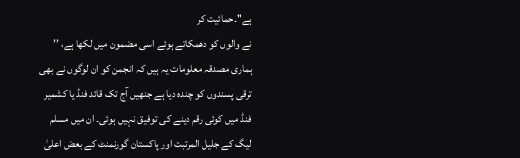ہے''۔حمائیت کر
نے والوں کو دھمکاتے ہوئے اسی مضمون میں لکھا ہے، ’’ ہماری مصدقہ معلومات یہ ہیں کہ انجمن کو ان لوگوں نے بھی ترقی پسندوں کو چندہ دیا ہے جنھیں آج تک قائد فنڈ یا کشمیر فنڈ میں کوئی رقم دینے کی توفیق نہیں ہوئی۔ ان میں مسلم لیگ کے جلیل المرتبت اور پاکستان گورنمنٹ کے بعض اعلیٰ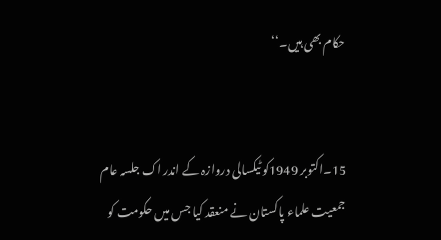حکام بھی ہیں۔‘‘


15۔اکتوبر 1949کو ٹیکسالی دروازہ کے اندر اک جلسہ عام جمعیت علماء پاکستان نے منعقد کیا جس میں حکومت کو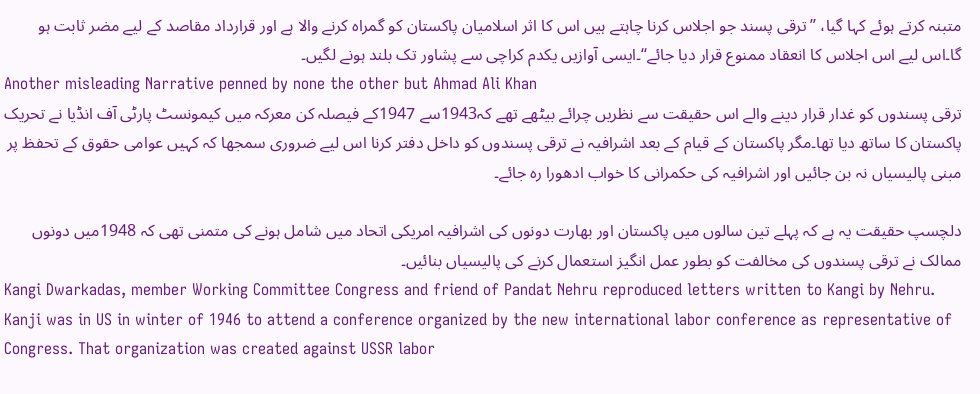متبنہ کرتے ہوئے کہا گیا، ’’ترقی پسند جو اجلاس کرنا چاہتے ہیں اس کا اثر اسلامیان پاکستان کو گمراہ کرنے والا ہے اور قرارداد مقاصد کے لیے مضر ثابت ہو گا۔اس لیے اس اجلاس کا انعقاد ممنوع قرار دیا جائے‘‘۔ایسی آوازیں یکدم کراچی سے پشاور تک بلند ہونے لگیں۔
Another misleading Narrative penned by none the other but Ahmad Ali Khan
ترقی پسندوں کو غدار قرار دینے والے اس حقیقت سے نظریں چرائے بیٹھے تھے کہ1943سے 1947کے فیصلہ کن معرکہ میں کیمونسٹ پارٹی آف انڈیا نے تحریک پاکستان کا ساتھ دیا تھا۔مگر پاکستان کے قیام کے بعد اشرافیہ نے ترقی پسندوں کو داخل دفتر کرنا اس لیے ضروری سمجھا کہ کہیں عوامی حقوق کے تحفظ پر مبنی پالیسیاں نہ بن جائیں اور اشرافیہ کی حکمرانی کا خواب ادھورا رہ جائے۔

دلچسپ حقیقت یہ ہے کہ پہلے تین سالوں میں پاکستان اور بھارت دونوں کی اشرافیہ امریکی اتحاد میں شامل ہونے کی متمنی تھی کہ 1948میں دونوں ممالک نے ترقی پسندوں کی مخالفت کو بطور عمل انگیز استعمال کرنے کی پالیسیاں بنائیں۔
Kangi Dwarkadas, member Working Committee Congress and friend of Pandat Nehru reproduced letters written to Kangi by Nehru. Kanji was in US in winter of 1946 to attend a conference organized by the new international labor conference as representative of Congress. That organization was created against USSR labor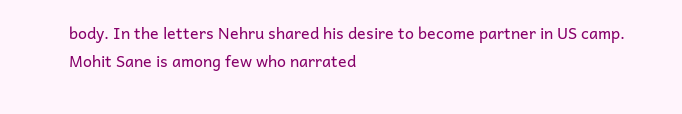body. In the letters Nehru shared his desire to become partner in US camp. Mohit Sane is among few who narrated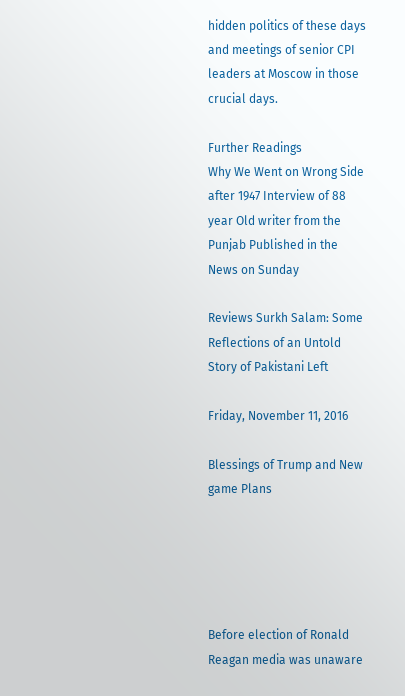hidden politics of these days and meetings of senior CPI leaders at Moscow in those crucial days.

Further Readings
Why We Went on Wrong Side after 1947 Interview of 88 year Old writer from the Punjab Published in the News on Sunday

Reviews Surkh Salam: Some Reflections of an Untold Story of Pakistani Left

Friday, November 11, 2016

Blessings of Trump and New game Plans





Before election of Ronald Reagan media was unaware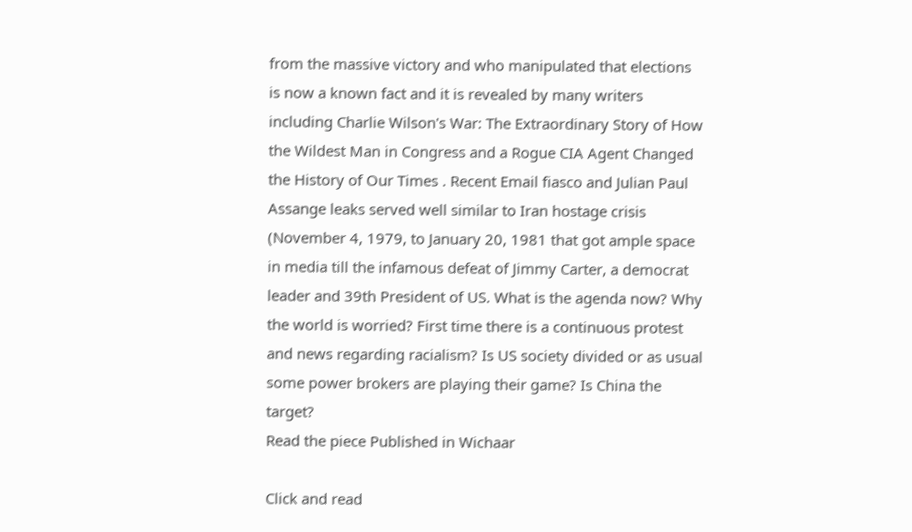from the massive victory and who manipulated that elections is now a known fact and it is revealed by many writers including Charlie Wilson's War: The Extraordinary Story of How the Wildest Man in Congress and a Rogue CIA Agent Changed the History of Our Times . Recent Email fiasco and Julian Paul Assange leaks served well similar to Iran hostage crisis (November 4, 1979, to January 20, 1981 that got ample space in media till the infamous defeat of Jimmy Carter, a democrat leader and 39th President of US. What is the agenda now? Why the world is worried? First time there is a continuous protest and news regarding racialism? Is US society divided or as usual some power brokers are playing their game? Is China the target?
Read the piece Published in Wichaar

Click and read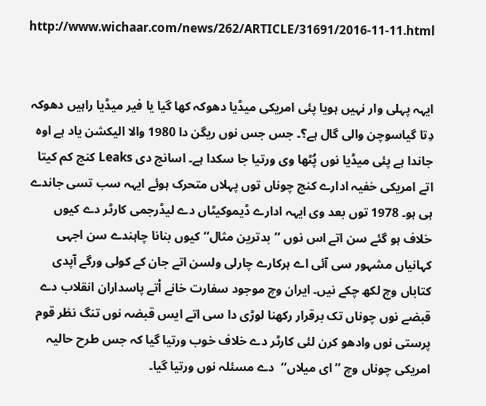http://www.wichaar.com/news/262/ARTICLE/31691/2016-11-11.html


ایہہ پہلی وار نہیں ہویا پئی امریکی میڈیا دھوکہ کھا گیا یا فیر میڈیا راہیں دھوکہ دِتا گیاسوچن والی گال ہے؟۔ جس جس نوں ریگن دا 1980 والا الیکشن یاد ہے اوہ جاندا ہے پئی میڈیا نوں پُٹھا وی ورتیا جا سکدا ہے۔ اسانج دی Leaks کنج کم کیتا اتے امریکی خفیہ ادارے کنج چوناں توں پہلاں متحرک ہوئے ایہہ سب تسی جاندے ہی ہو۔ 1978 توں بعد وی ایہہ ادارے ڈیموکیٹاں دے لیڈرجمی کارٹر دے کیوں خلاف ہو گئے سن اتے اس نوں ’’بدترین مثال‘‘ کیوں بنانا چاہندے سن اجہی کہانیاں مشہور سی آئی اے ہرکارے چارلی ولسن اتے جان کے کولی ورگے آپدی کتاباں وچ لکھ چکے نیں۔ ایران وچ موجود سفارت خانے اْتے پاسداران انقلاب دے قبضے نوں چوناں تک برقرار رکھنا لوڑی دا سی اتے ایس قبضہ نوں تنگ نظر قوم پرستی نوں وادھو کرن لئی کارٹر دے خلاف خوب ورتیا گیا کہ جس طرح حالیہ امریکی چوناں وچ ’’ای میلاں‘‘  دے مسئلہ نوں ورتیا گیا۔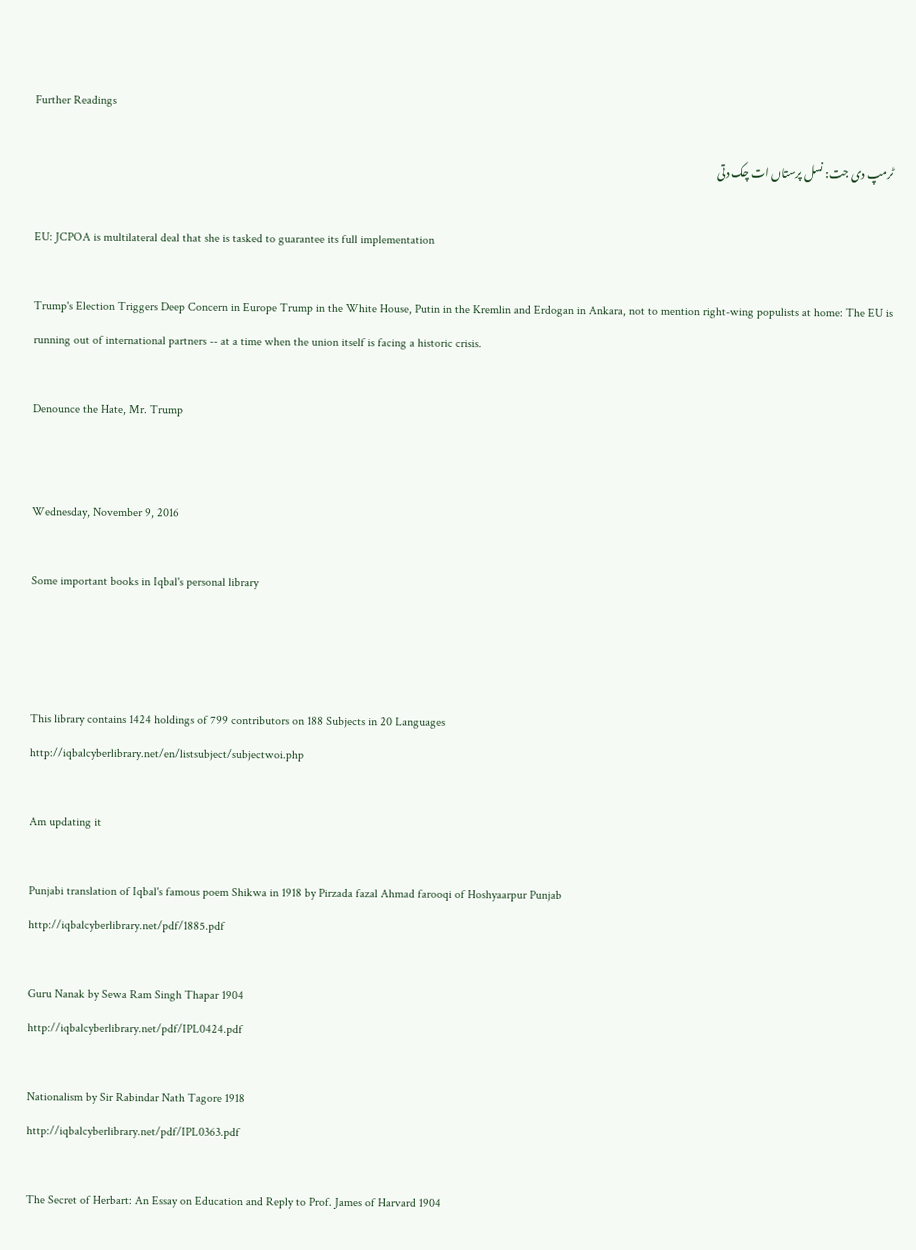Further Readings

ٹرمپ دی جت: نسل پرستاں ات چک دتی

EU: JCPOA is multilateral deal that she is tasked to guarantee its full implementation

Trump's Election Triggers Deep Concern in Europe Trump in the White House, Putin in the Kremlin and Erdogan in Ankara, not to mention right-wing populists at home: The EU is running out of international partners -- at a time when the union itself is facing a historic crisis.

Denounce the Hate, Mr. Trump


Wednesday, November 9, 2016

Some important books in Iqbal's personal library



This library contains 1424 holdings of 799 contributors on 188 Subjects in 20 Languages
http://iqbalcyberlibrary.net/en/listsubject/subjectwoi.php

Am updating it

Punjabi translation of Iqbal's famous poem Shikwa in 1918 by Pirzada fazal Ahmad farooqi of Hoshyaarpur Punjab
http://iqbalcyberlibrary.net/pdf/1885.pdf

Guru Nanak by Sewa Ram Singh Thapar 1904
http://iqbalcyberlibrary.net/pdf/IPL0424.pdf

Nationalism by Sir Rabindar Nath Tagore 1918
http://iqbalcyberlibrary.net/pdf/IPL0363.pdf

The Secret of Herbart: An Essay on Education and Reply to Prof. James of Harvard 1904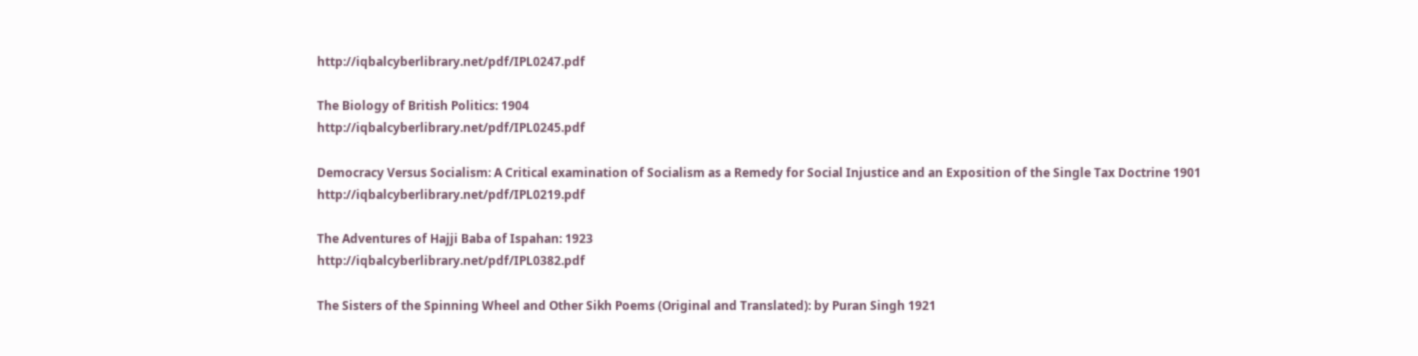http://iqbalcyberlibrary.net/pdf/IPL0247.pdf

The Biology of British Politics: 1904
http://iqbalcyberlibrary.net/pdf/IPL0245.pdf

Democracy Versus Socialism: A Critical examination of Socialism as a Remedy for Social Injustice and an Exposition of the Single Tax Doctrine 1901
http://iqbalcyberlibrary.net/pdf/IPL0219.pdf

The Adventures of Hajji Baba of Ispahan: 1923
http://iqbalcyberlibrary.net/pdf/IPL0382.pdf

The Sisters of the Spinning Wheel and Other Sikh Poems (Original and Translated): by Puran Singh 1921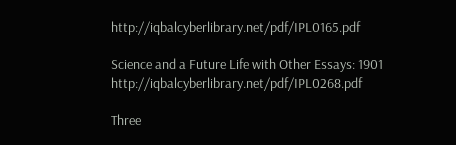http://iqbalcyberlibrary.net/pdf/IPL0165.pdf

Science and a Future Life with Other Essays: 1901
http://iqbalcyberlibrary.net/pdf/IPL0268.pdf

Three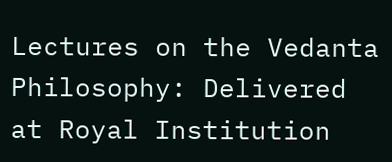Lectures on the Vedanta Philosophy: Delivered at Royal Institution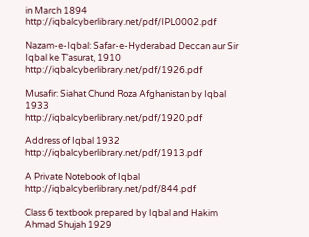in March 1894
http://iqbalcyberlibrary.net/pdf/IPL0002.pdf

Nazam-e-Iqbal: Safar-e-Hyderabad Deccan aur Sir Iqbal ke T'asurat, 1910
http://iqbalcyberlibrary.net/pdf/1926.pdf

Musafir: Siahat Chund Roza Afghanistan by Iqbal 1933
http://iqbalcyberlibrary.net/pdf/1920.pdf

Address of Iqbal 1932
http://iqbalcyberlibrary.net/pdf/1913.pdf

A Private Notebook of Iqbal
http://iqbalcyberlibrary.net/pdf/844.pdf

Class 6 textbook prepared by Iqbal and Hakim Ahmad Shujah 1929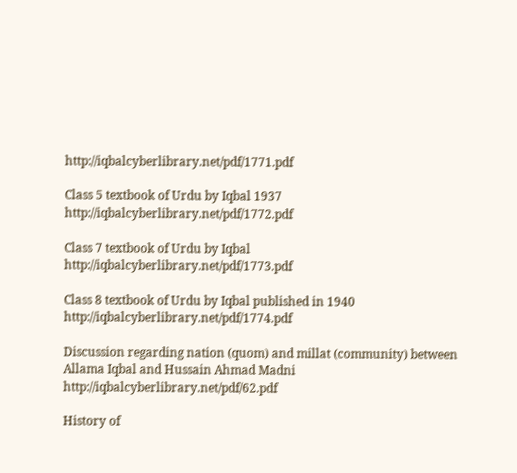http://iqbalcyberlibrary.net/pdf/1771.pdf

Class 5 textbook of Urdu by Iqbal 1937
http://iqbalcyberlibrary.net/pdf/1772.pdf

Class 7 textbook of Urdu by Iqbal
http://iqbalcyberlibrary.net/pdf/1773.pdf

Class 8 textbook of Urdu by Iqbal published in 1940
http://iqbalcyberlibrary.net/pdf/1774.pdf

Discussion regarding nation (quom) and millat (community) between Allama Iqbal and Hussain Ahmad Madni
http://iqbalcyberlibrary.net/pdf/62.pdf

History of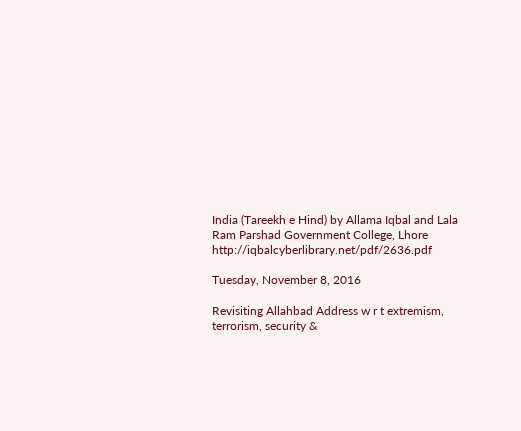India (Tareekh e Hind) by Allama Iqbal and Lala Ram Parshad Government College, Lhore
http://iqbalcyberlibrary.net/pdf/2636.pdf

Tuesday, November 8, 2016

Revisiting Allahbad Address w r t extremism, terrorism, security &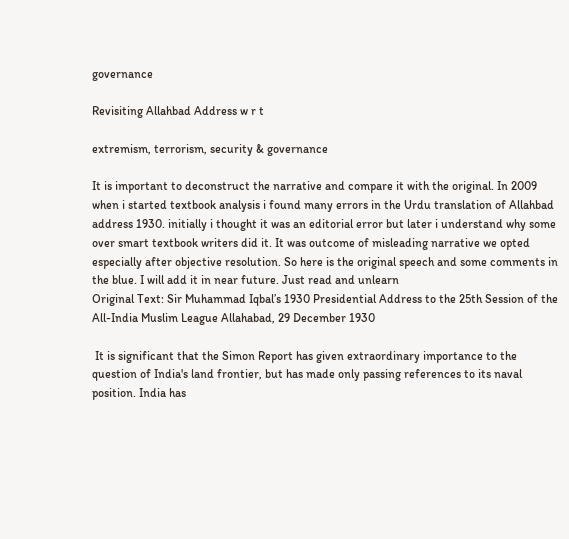governance

Revisiting Allahbad Address w r t

extremism, terrorism, security & governance

It is important to deconstruct the narrative and compare it with the original. In 2009 when i started textbook analysis i found many errors in the Urdu translation of Allahbad address 1930. initially i thought it was an editorial error but later i understand why some over smart textbook writers did it. It was outcome of misleading narrative we opted especially after objective resolution. So here is the original speech and some comments in the blue. I will add it in near future. Just read and unlearn
Original Text: Sir Muhammad Iqbal’s 1930 Presidential Address to the 25th Session of the All-India Muslim League Allahabad, 29 December 1930

 It is significant that the Simon Report has given extraordinary importance to the question of India's land frontier, but has made only passing references to its naval position. India has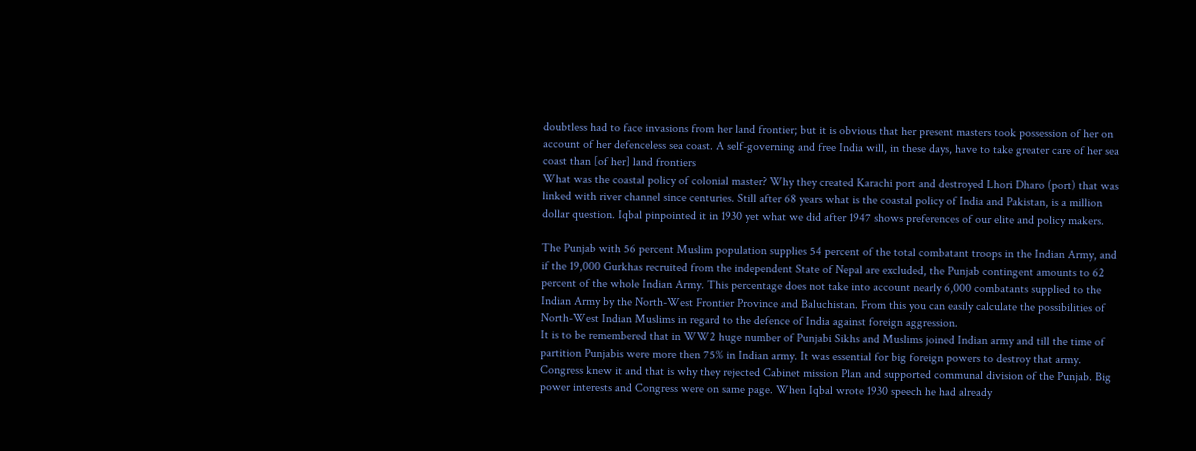doubtless had to face invasions from her land frontier; but it is obvious that her present masters took possession of her on account of her defenceless sea coast. A self-governing and free India will, in these days, have to take greater care of her sea coast than [of her] land frontiers
What was the coastal policy of colonial master? Why they created Karachi port and destroyed Lhori Dharo (port) that was linked with river channel since centuries. Still after 68 years what is the coastal policy of India and Pakistan, is a million dollar question. Iqbal pinpointed it in 1930 yet what we did after 1947 shows preferences of our elite and policy makers.

The Punjab with 56 percent Muslim population supplies 54 percent of the total combatant troops in the Indian Army, and if the 19,000 Gurkhas recruited from the independent State of Nepal are excluded, the Punjab contingent amounts to 62 percent of the whole Indian Army. This percentage does not take into account nearly 6,000 combatants supplied to the Indian Army by the North-West Frontier Province and Baluchistan. From this you can easily calculate the possibilities of North-West Indian Muslims in regard to the defence of India against foreign aggression.
It is to be remembered that in WW2 huge number of Punjabi Sikhs and Muslims joined Indian army and till the time of partition Punjabis were more then 75% in Indian army. It was essential for big foreign powers to destroy that army. Congress knew it and that is why they rejected Cabinet mission Plan and supported communal division of the Punjab. Big power interests and Congress were on same page. When Iqbal wrote 1930 speech he had already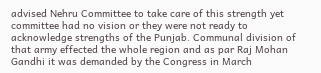advised Nehru Committee to take care of this strength yet committee had no vision or they were not ready to acknowledge strengths of the Punjab. Communal division of that army effected the whole region and as par Raj Mohan Gandhi it was demanded by the Congress in March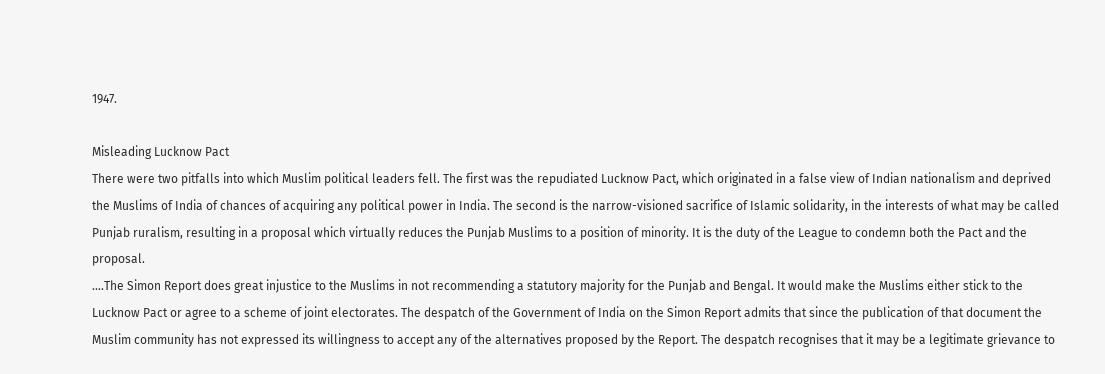1947.

Misleading Lucknow Pact
There were two pitfalls into which Muslim political leaders fell. The first was the repudiated Lucknow Pact, which originated in a false view of Indian nationalism and deprived the Muslims of India of chances of acquiring any political power in India. The second is the narrow-visioned sacrifice of Islamic solidarity, in the interests of what may be called Punjab ruralism, resulting in a proposal which virtually reduces the Punjab Muslims to a position of minority. It is the duty of the League to condemn both the Pact and the proposal.
....The Simon Report does great injustice to the Muslims in not recommending a statutory majority for the Punjab and Bengal. It would make the Muslims either stick to the Lucknow Pact or agree to a scheme of joint electorates. The despatch of the Government of India on the Simon Report admits that since the publication of that document the Muslim community has not expressed its willingness to accept any of the alternatives proposed by the Report. The despatch recognises that it may be a legitimate grievance to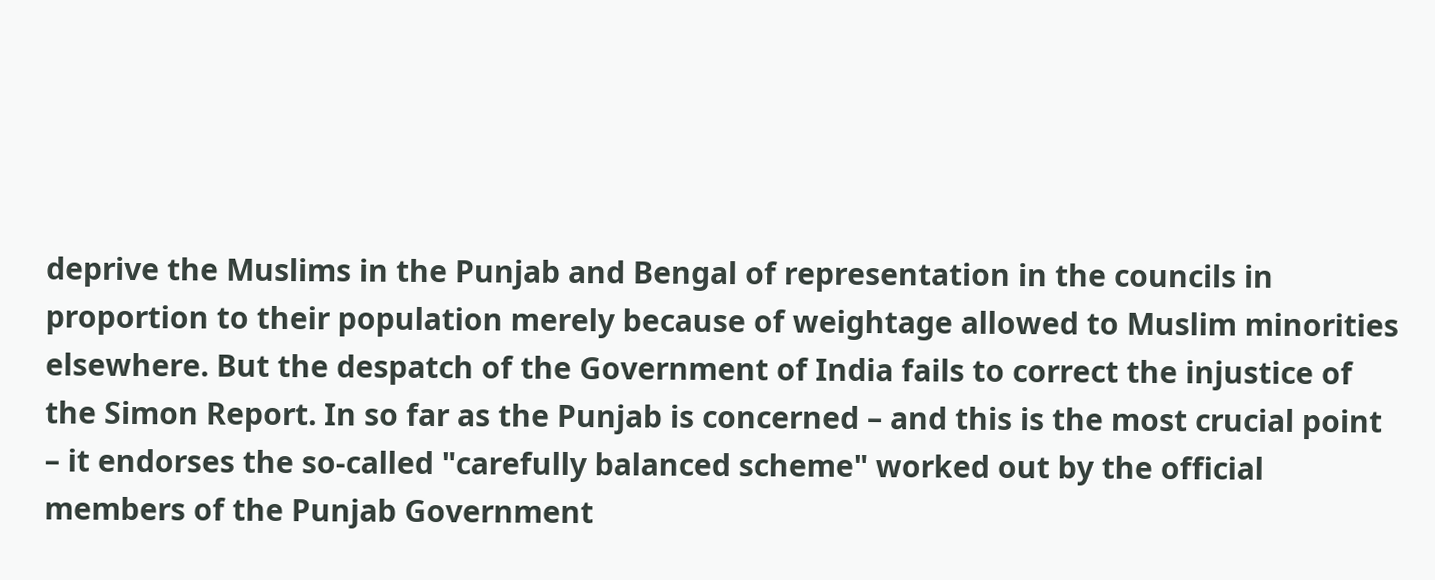deprive the Muslims in the Punjab and Bengal of representation in the councils in proportion to their population merely because of weightage allowed to Muslim minorities elsewhere. But the despatch of the Government of India fails to correct the injustice of the Simon Report. In so far as the Punjab is concerned – and this is the most crucial point – it endorses the so-called "carefully balanced scheme" worked out by the official members of the Punjab Government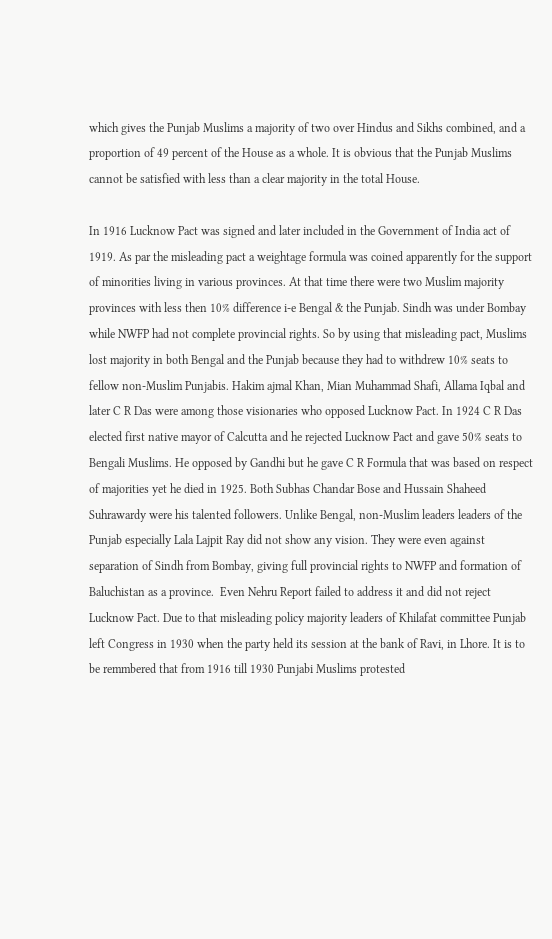which gives the Punjab Muslims a majority of two over Hindus and Sikhs combined, and a proportion of 49 percent of the House as a whole. It is obvious that the Punjab Muslims cannot be satisfied with less than a clear majority in the total House.

In 1916 Lucknow Pact was signed and later included in the Government of India act of 1919. As par the misleading pact a weightage formula was coined apparently for the support of minorities living in various provinces. At that time there were two Muslim majority provinces with less then 10% difference i-e Bengal & the Punjab. Sindh was under Bombay while NWFP had not complete provincial rights. So by using that misleading pact, Muslims lost majority in both Bengal and the Punjab because they had to withdrew 10% seats to fellow non-Muslim Punjabis. Hakim ajmal Khan, Mian Muhammad Shafi, Allama Iqbal and later C R Das were among those visionaries who opposed Lucknow Pact. In 1924 C R Das elected first native mayor of Calcutta and he rejected Lucknow Pact and gave 50% seats to Bengali Muslims. He opposed by Gandhi but he gave C R Formula that was based on respect of majorities yet he died in 1925. Both Subhas Chandar Bose and Hussain Shaheed Suhrawardy were his talented followers. Unlike Bengal, non-Muslim leaders leaders of the Punjab especially Lala Lajpit Ray did not show any vision. They were even against separation of Sindh from Bombay, giving full provincial rights to NWFP and formation of Baluchistan as a province.  Even Nehru Report failed to address it and did not reject Lucknow Pact. Due to that misleading policy majority leaders of Khilafat committee Punjab left Congress in 1930 when the party held its session at the bank of Ravi, in Lhore. It is to be remmbered that from 1916 till 1930 Punjabi Muslims protested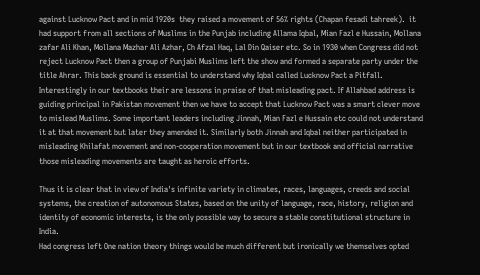against Lucknow Pact and in mid 1920s  they raised a movement of 56% rights (Chapan fesadi tahreek).  it had support from all sections of Muslims in the Punjab including Allama Iqbal, Mian Fazl e Hussain, Mollana zafar Ali Khan, Mollana Mazhar Ali Azhar, Ch Afzal Haq, Lal Din Qaiser etc. So in 1930 when Congress did not reject Lucknow Pact then a group of Punjabi Muslims left the show and formed a separate party under the title Ahrar. This back ground is essential to understand why Iqbal called Lucknow Pact a Pitfall. Interestingly in our textbooks their are lessons in praise of that misleading pact. If Allahbad address is guiding principal in Pakistan movement then we have to accept that Lucknow Pact was a smart clever move to mislead Muslims. Some important leaders including Jinnah, Mian Fazl e Hussain etc could not understand it at that movement but later they amended it. Similarly both Jinnah and Iqbal neither participated in misleading Khilafat movement and non-cooperation movement but in our textbook and official narrative those misleading movements are taught as heroic efforts.

Thus it is clear that in view of India's infinite variety in climates, races, languages, creeds and social systems, the creation of autonomous States, based on the unity of language, race, history, religion and identity of economic interests, is the only possible way to secure a stable constitutional structure in India.
Had congress left One nation theory things would be much different but ironically we themselves opted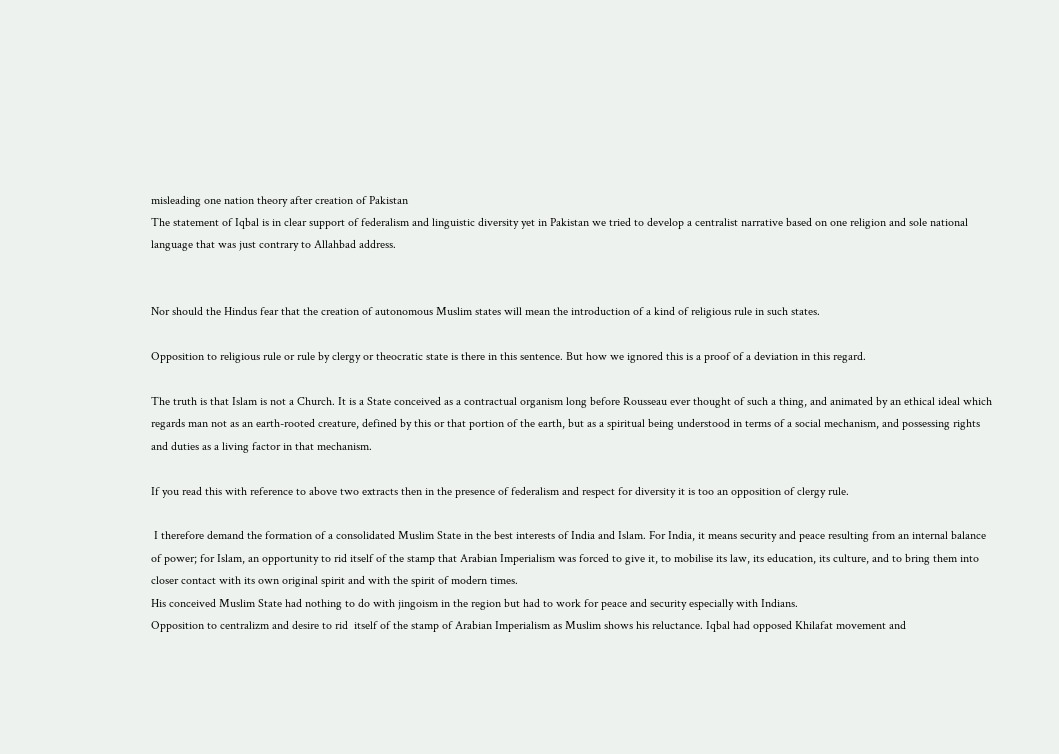misleading one nation theory after creation of Pakistan
The statement of Iqbal is in clear support of federalism and linguistic diversity yet in Pakistan we tried to develop a centralist narrative based on one religion and sole national language that was just contrary to Allahbad address.


Nor should the Hindus fear that the creation of autonomous Muslim states will mean the introduction of a kind of religious rule in such states.

Opposition to religious rule or rule by clergy or theocratic state is there in this sentence. But how we ignored this is a proof of a deviation in this regard.

The truth is that Islam is not a Church. It is a State conceived as a contractual organism long before Rousseau ever thought of such a thing, and animated by an ethical ideal which regards man not as an earth-rooted creature, defined by this or that portion of the earth, but as a spiritual being understood in terms of a social mechanism, and possessing rights and duties as a living factor in that mechanism.

If you read this with reference to above two extracts then in the presence of federalism and respect for diversity it is too an opposition of clergy rule.

 I therefore demand the formation of a consolidated Muslim State in the best interests of India and Islam. For India, it means security and peace resulting from an internal balance of power; for Islam, an opportunity to rid itself of the stamp that Arabian Imperialism was forced to give it, to mobilise its law, its education, its culture, and to bring them into closer contact with its own original spirit and with the spirit of modern times.
His conceived Muslim State had nothing to do with jingoism in the region but had to work for peace and security especially with Indians.
Opposition to centralizm and desire to rid  itself of the stamp of Arabian Imperialism as Muslim shows his reluctance. Iqbal had opposed Khilafat movement and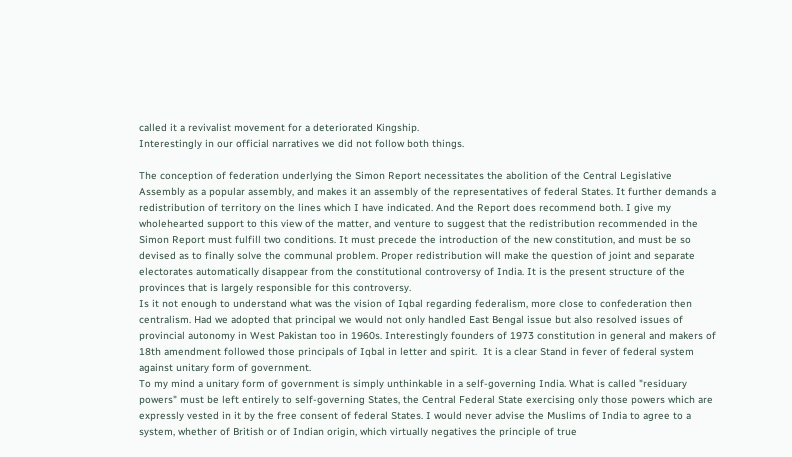called it a revivalist movement for a deteriorated Kingship.
Interestingly in our official narratives we did not follow both things.

The conception of federation underlying the Simon Report necessitates the abolition of the Central Legislative Assembly as a popular assembly, and makes it an assembly of the representatives of federal States. It further demands a redistribution of territory on the lines which I have indicated. And the Report does recommend both. I give my wholehearted support to this view of the matter, and venture to suggest that the redistribution recommended in the Simon Report must fulfill two conditions. It must precede the introduction of the new constitution, and must be so devised as to finally solve the communal problem. Proper redistribution will make the question of joint and separate electorates automatically disappear from the constitutional controversy of India. It is the present structure of the provinces that is largely responsible for this controversy.
Is it not enough to understand what was the vision of Iqbal regarding federalism, more close to confederation then centralism. Had we adopted that principal we would not only handled East Bengal issue but also resolved issues of provincial autonomy in West Pakistan too in 1960s. Interestingly founders of 1973 constitution in general and makers of 18th amendment followed those principals of Iqbal in letter and spirit.  It is a clear Stand in fever of federal system against unitary form of government.
To my mind a unitary form of government is simply unthinkable in a self-governing India. What is called "residuary powers" must be left entirely to self-governing States, the Central Federal State exercising only those powers which are expressly vested in it by the free consent of federal States. I would never advise the Muslims of India to agree to a system, whether of British or of Indian origin, which virtually negatives the principle of true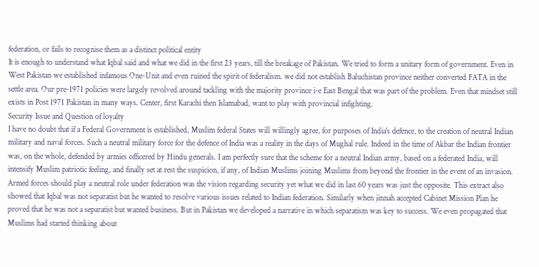federation, or fails to recognise them as a distinct political entity
It is enough to understand what Iqbal said and what we did in the first 23 years, till the breakage of Pakistan. We tried to form a unitary form of government. Even in West Pakistan we established infamous One-Unit and even ruined the spirit of federalism. we did not establish Baluchistan province neither converted FATA in the settle area. Our pre-1971 policies were largely revolved around tackling with the majority province i-e East Bengal that was part of the problem. Even that mindset still exists in Post 1971 Pakistan in many ways. Center, first Karachi then Islamabad, want to play with provincial infighting.
Security Issue and Question of loyalty
I have no doubt that if a Federal Government is established, Muslim federal States will willingly agree, for purposes of India's defence, to the creation of neutral Indian military and naval forces. Such a neutral military force for the defence of India was a reality in the days of Mughal rule. Indeed in the time of Akbar the Indian frontier was, on the whole, defended by armies officered by Hindu generals. I am perfectly sure that the scheme for a neutral Indian army, based on a federated India, will intensify Muslim patriotic feeling, and finally set at rest the suspicion, if any, of Indian Muslims joining Muslims from beyond the frontier in the event of an invasion.
Armed forces should play a neutral role under federation was the vision regarding security yet what we did in last 60 years was just the opposite. This extract also showed that Iqbal was not separatist but he wanted to resolve various issues related to Indian federation. Similarly when jinnah accepted Cabinet Mission Plan he proved that he was not a separatist but wanted business. But in Pakistan we developed a narrative in which separatism was key to success. We even propagated that Muslims had started thinking about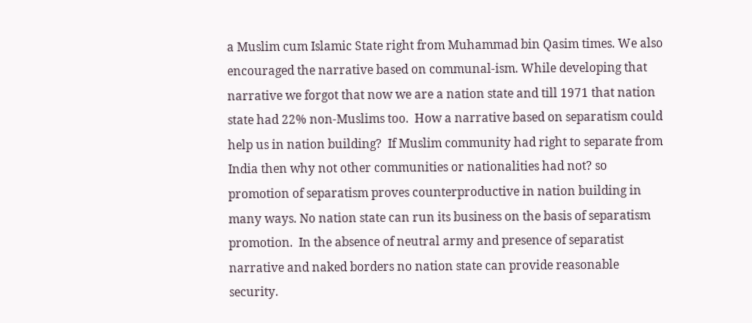a Muslim cum Islamic State right from Muhammad bin Qasim times. We also encouraged the narrative based on communal-ism. While developing that narrative we forgot that now we are a nation state and till 1971 that nation state had 22% non-Muslims too.  How a narrative based on separatism could help us in nation building?  If Muslim community had right to separate from India then why not other communities or nationalities had not? so promotion of separatism proves counterproductive in nation building in many ways. No nation state can run its business on the basis of separatism promotion.  In the absence of neutral army and presence of separatist narrative and naked borders no nation state can provide reasonable security.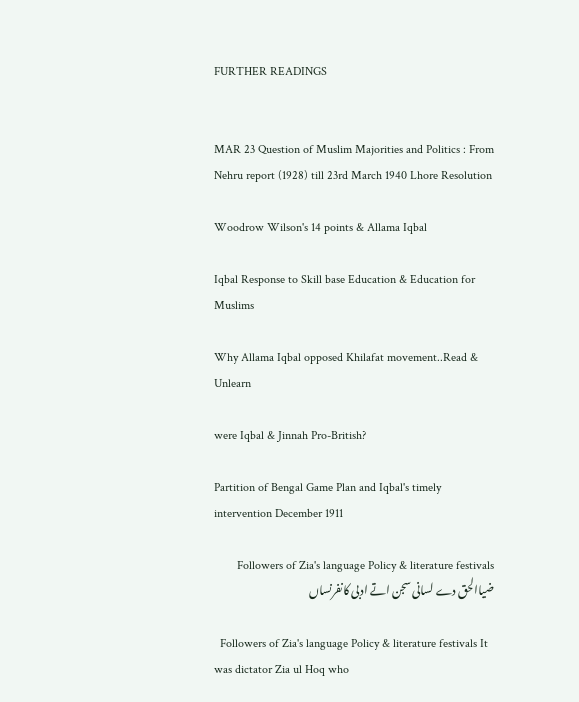FURTHER READINGS


MAR 23 Question of Muslim Majorities and Politics : From Nehru report (1928) till 23rd March 1940 Lhore Resolution

Woodrow Wilson's 14 points & Allama Iqbal

Iqbal Response to Skill base Education & Education for Muslims

Why Allama Iqbal opposed Khilafat movement..Read & Unlearn

were Iqbal & Jinnah Pro-British?

Partition of Bengal Game Plan and Iqbal's timely intervention December 1911

Followers of Zia's language Policy & literature festivals ضیاالحق دے لسانی سجن اتے ادبی کانفرنساں

  Followers of Zia's language Policy & literature festivals It was dictator Zia ul Hoq who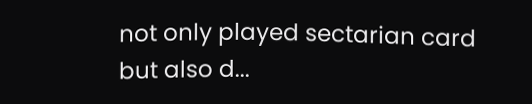not only played sectarian card but also d...